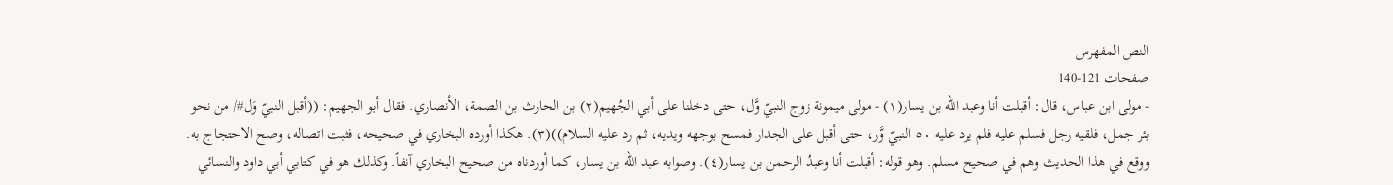النص المفهرس
صفحات 121-140
- مولى ابن عباس، قال: أقبلت أنا وعبد الله بن يسار(١) - مولى ميمونة زوج النبيّ وَّل، حتى دخلنا على أبي الجُهيم(٢) بن الحارث بن الصمة، الأنصاري. فقال أبو الجهيم: ((أقبل النبيّ وَل#/ من نحو بئر جمل، فلقيه رجل فسلم عليه فلم يرد عليه ٥٠ النبيّ وَّر، حتى أقبل على الجدار فمسح بوجهه ويديه، ثم رد عليه السلام))(٣). هكذا أورده البخاري في صحيحه، فثبت اتصاله، وصح الاحتجاج به. ووقع في هذا الحديث وهم في صحيح مسلم. وهو قوله: أقبلت أنا وعبدُ الرحمن بن يسار(٤). وصوابه عبد الله بن يسار، كما أوردناه من صحيح البخاري آنفاً. وكذلك هو في كتابي أبي داود والنسائي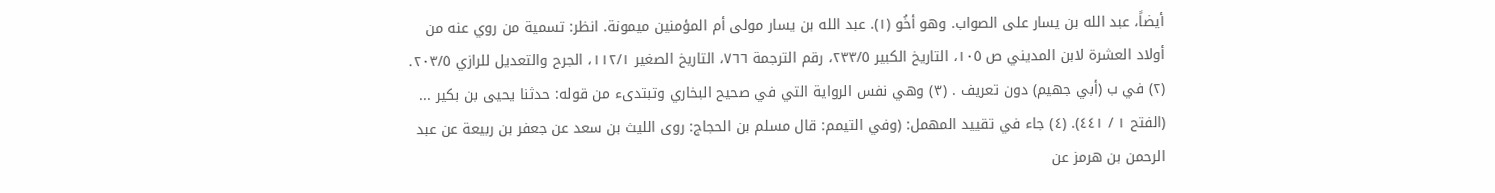أيضاً، عبد الله بن يسار على الصواب. وهو أخُو (١). عبد الله بن يسار مولى أم المؤمنين ميمونة. انظر: تسمية من روي عنه من أولاد العشرة لابن المديني ص ١٠٥، التاريخ الكبير ٢٣٣/٥، رقم الترجمة ٧٦٦، التاريخ الصغير ١١٢/١، الجرح والتعديل للرازي ٢٠٣/٥. (٢) في ب (أبي جهيم) دون تعريف . (٣) وهي نفس الرواية التي في صحيح البخاري وتبتدىء من قوله: حدثنا يحيى بن بكير ... (الفتح ١ / ٤٤١). (٤) جاء في تقييد المهمل: (وفي التيمم: قال مسلم بن الحجاج: روى الليث بن سعد عن جعفر بن ربيعة عن عبد الرحمن بن هرمز عن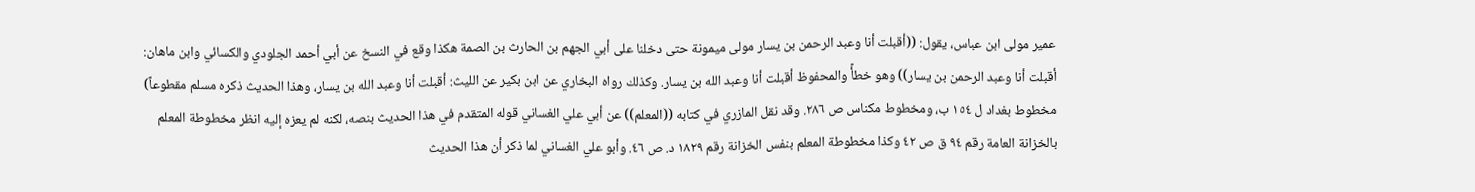عمير مولى ابن عباس، يقول: ((أقبلت أنا وعبد الرحمن بن يسار مولى ميمونة حتى دخلنا على أبي الجهم بن الحارث بن الصمة هكذا وقع في النسخ عن أبي أحمد الجلودي والكسائي وابن ماهان: أقبلت أنا وعبد الرحمن بن يسار)) وهو خطأً والمحفوظ أقبلت أنا وعبد الله بن يسار. وكذلك رواه البخاري عن ابن بكير عن الليث: أقبلت أنا وعبد الله بن يسار، وهذا الحديث ذكره مسلم مقطوعاً) مخطوط بغداد ل ١٥٤ ب، ومخطوط مكناس ص ٢٨٦. وقد نقل المازري في كتابه ((المعلم)) عن أبي علي الغساني قوله المتقدم في هذا الحديث بنصه، لكنه لم يعزه إليه انظر مخطوطة المعلم بالخزانة العامة رقم ٩٤ ق ص ٤٢ وكذا مخطوطة المعلم بنفس الخزانة رقم ١٨٢٩ د. ص ٤٦. وأبو علي الغساني لما ذكر أن هذا الحديث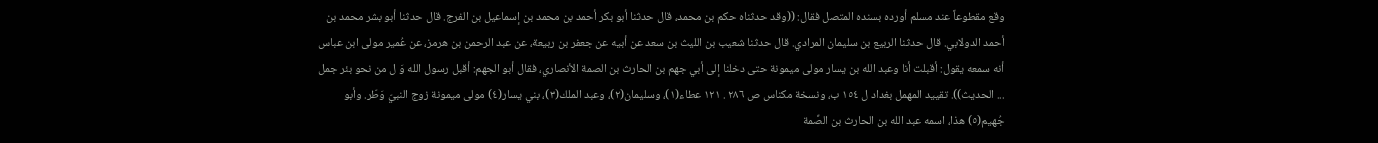وقع مقطوعاً عند مسلم أورده بسنده المتصل فقال: ((وقد حدثناه حكم بن محمد، قال حدثنا أبو بكر أحمد بن محمد بن إسماعيل بن الفرج. قال حدثنا أبو بشر محمد بن أحمد الدولابي. قال حدثنا الربيع بن سليمان المرادي. قال حدثنا شعيب بن الليث بن سعد عن أبيه عن جعفر بن ربيعة، عن عبد الرحمن بن هرمز، عن عُمير مولى ابن عباس أنه سمعه يقول: أقبلت أنا وعبد الله بن يسار مولى ميمونة حتى دخلنا إلى أبي جهم بن الحارث بن الصمة الأنصاري، فقال أبو الجهم: أقبل رسول الله وَ ل من نحو بئر جمل ... الحديث)). تقييد المهمل بغداد ل ١٥٤ ب، ونسخة مكناس ص ٢٨٦ . ١٢١ عطاء(١)، وسليمان(٢)، وعبد الملك(٣)، بني يسار(٤) مولى ميمونة زوج النبيّ وَطّر. وأبو جُهيم(٥) هذا، اسمه عبد الله بن الحارث بن الصِّمة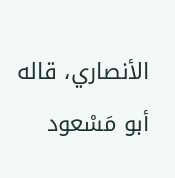الأنصاري، قاله أبو مَسْعود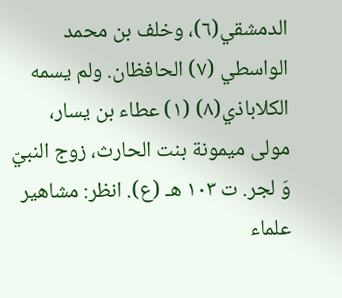الدمشقي(٦)، وخلف بن محمد الواسطي (٧) الحافظان. ولم يسمه الكلاباذي(٨) (١) عطاء بن يسار، مولى ميمونة بنت الحارث، زوج النبيّ وَ لجر. ت ١٠٣ هـ (ع). انظر: مشاهير علماء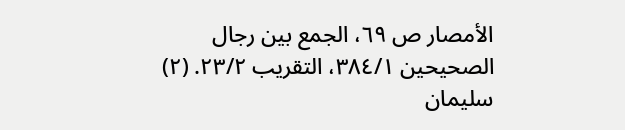الأمصار ص ٦٩، الجمع بين رجال الصحيحين ٣٨٤/١، التقريب ٢٣/٢. (٢) سليمان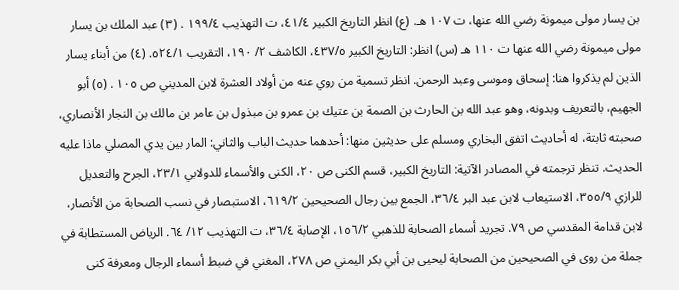بن يسار مولى ميمونة رضي الله عنها، ت ١٠٧ هـ. (ع) انظر التاريخ الكبير ٤١/٤، ت التهذيب ١٩٩/٤ . (٣) عبد الملك بن يسار مولى ميمونة رضي الله عنها ت ١١٠ هـ (س) انظر: التاريخ الكبير ٤٣٧/٥، الكاشف ٢/ ١٩٠، التقريب ٥٢٤/١. (٤) من أبناء يسار الذين لم يذكروا هنا: إسحاق وموسى وعبد الرحمن. انظر تسمية من روي عنه من أولاد العشرة لابن المديني ص ١٠٥ . (٥) أبو الجهيم، بالتعريف وبدونه، وهو عبد الله بن الحارث بن الصمة بن عتيك بن عمرو بن مبذول بن عامر بن مالك بن النجار الأنصاري، صحبته ثابتة، له أحاديث اتفق البخاري ومسلم على حديثين منها: أحدهما حديث الباب والثاني: المار بين يدي المصلي ماذا عليه الحديث. تنظر ترجمته في المصادر الآتية: التاريخ الكبير، قسم الكنى ص ٢٠، الكنى والأسماء للدولابي ٢٣/١، الجرح والتعديل للرازي ٣٥٥/٩، الاستيعاب لابن عبد البر ٣٦/٤، الجمع بين رجال الصحيحين ٦١٩/٢، الاستبصار في نسب الصحابة من الأنصار، لابن قدامة المقدسي ص ٧٩. تجريد أسماء الصحابة للذهبي ١٥٦/٢، الإصابة ٣٦/٤، ت التهذيب ١٢/ ٦٤. الرياض المستطابة في جملة من روى في الصحيحين من الصحابة ليحيى بن أبي بكر اليمني ص ٢٧٨، المغني في ضبط أسماء الرجال ومعرفة كنى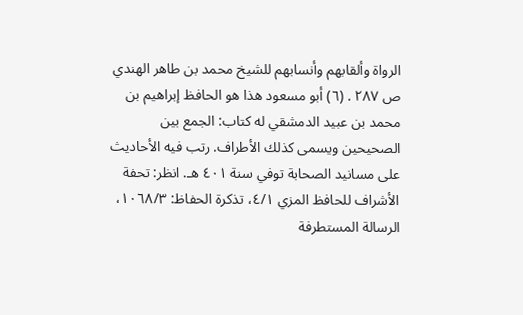الرواة وألقابهم وأنسابهم للشيخ محمد بن طاهر الهندي ص ٢٨٧ . (٦) أبو مسعود هذا هو الحافظ إبراهيم بن محمد بن عبيد الدمشقي له كتاب: الجمع بين الصحيحين ويسمى كذلك الأطراف. رتب فيه الأحاديث على مسانيد الصحابة توفي سنة ٤٠١ هـ. انظر: تحفة الأشراف للحافظ المزي ٤/١، تذكرة الحفاظ: ١٠٦٨/٣، الرسالة المستطرفة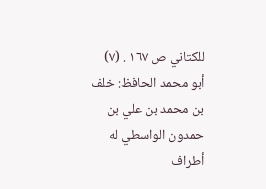للكتاني ص ١٦٧ . (٧) أبو محمد الحافظ: خلف بن محمد بن علي بن حمدون الواسطي له أطراف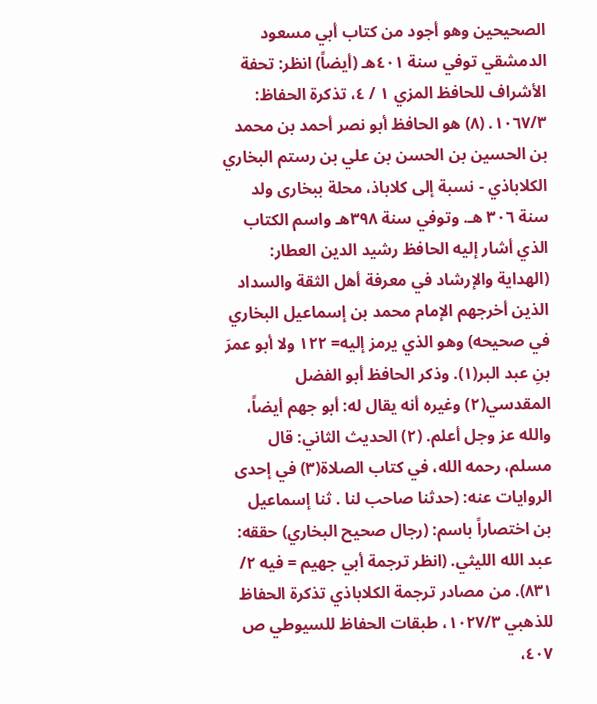الصحيحين وهو أجود من كتاب أبي مسعود الدمشقي توفي سنة ٤٠١هـ (أيضاً) انظر: تحفة الأشراف للحافظ المزي ١ / ٤، تذكرة الحفاظ: ١٠٦٧/٣. (٨) هو الحافظ أبو نصر أحمد بن محمد بن الحسين بن الحسن بن علي بن رستم البخاري الكلاباذي - نسبة إلى كلاباذ، محلة ببخارى ولد سنة ٣٠٦ هـ. وتوفي سنة ٣٩٨هـ واسم الكتاب الذي أشار إليه الحافظ رشيد الدين العطار: (الهداية والإرشاد في معرفة أهل الثقة والسداد الذين أخرجهم الإمام محمد بن إسماعيل البخاري في صحيحه) وهو الذي يرمز إليه= ١٢٢ ولا أبو عمرَ بنِ عبد البر(١). وذكر الحافظ أبو الفضل المقدسي(٢) وغيره أنه يقال له: أبو جهم أيضاً، والله عز وجل أعلم. (٢) الحديث الثاني: قال مسلم، رحمه الله، في كتاب الصلاة(٣) في إحدى الروايات عنه: (حدثنا صاحب لنا . ثنا إسماعيل بن اختصاراً باسم: (رجال صحيح البخاري) حققه: عبد الله الليثي. (انظر ترجمة أبي جهيم = فيه ٢/ ٨٣١). من مصادر ترجمة الكلاباذي تذكرة الحفاظ للذهبي ١٠٢٧/٣، طبقات الحفاظ للسيوطي ص ٤٠٧،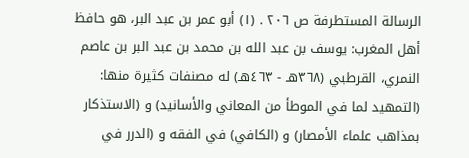الرسالة المستطرفة ص ٢٠٦ . (١) أبو عمر بن عبد البر، هو حافظ أهل المغرب: يوسف بن عبد الله بن محمد بن عبد البر بن عاصم النمري، القرطبي (٣٦٨هـ - ٤٦٣هـ) له مصنفات كثيرة منها: (التمهيد لما في الموطأ من المعاني والأسانيد) و (الاستذكار بمذاهب علماء الأمصار) و (الكافي) في الفقه و (الدرر في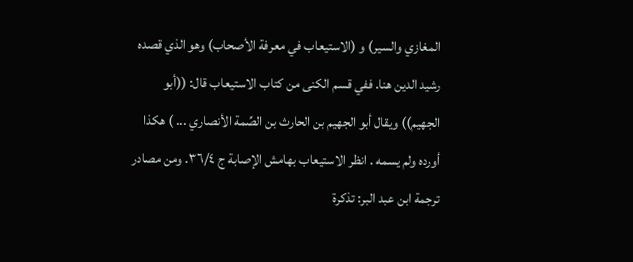المغازي والسير) و (الاستيعاب في معرفة الأصحاب) وهو الذي قصده رشید الدين هنا. ففي قسم الكنى من كتاب الاستيعاب قال: ((أبو الجهيم)) ويقال أبو الجهيم بن الحارث بن الصِّمة الأنصاري ... ) هكذا أورده ولم يسمه . انظر الاستيعاب بهامش الإصابة ج ٣٦/٤. ومن مصادر ترجمة ابن عبد البر: تذكرة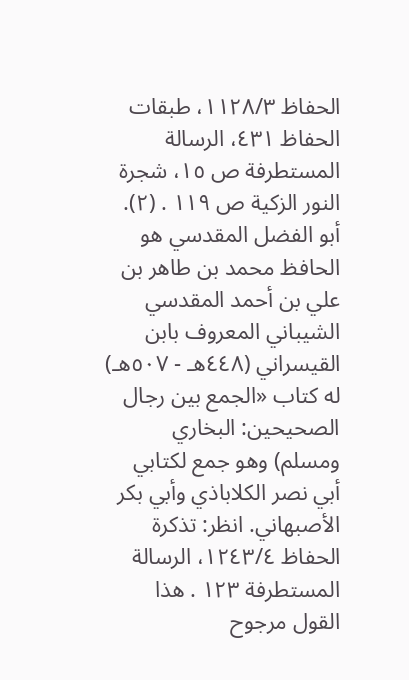الحفاظ ١١٢٨/٣، طبقات الحفاظ ٤٣١، الرسالة المستطرفة ص ١٥، شجرة النور الزكية ص ١١٩ . (٢). أبو الفضل المقدسي هو الحافظ محمد بن طاهر بن علي بن أحمد المقدسي الشيباني المعروف بابن القيسراني (٤٤٨هـ - ٥٠٧هـ) له كتاب «الجمع بين رجال الصحيحين: البخاري ومسلم) وهو جمع لكتابي أبي نصر الكلاباذي وأبي بكر الأصبهاني. انظر: تذكرة الحفاظ ١٢٤٣/٤، الرسالة المستطرفة ١٢٣ . هذا القول مرجوح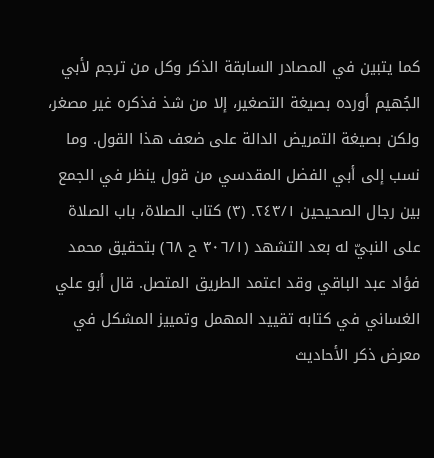كما يتبين في المصادر السابقة الذكر وكل من ترجم لأبي الجُهيم أورده بصيغة التصغير، إلا من شذ فذكره غير مصغر، ولكن بصيغة التمريض الدالة على ضعف هذا القول. وما نسب إلى أبي الفضل المقدسي من قول ينظر في الجمع بين رجال الصحيحين ٢٤٣/١. (٣) كتاب الصلاة، باب الصلاة على النبيّ له بعد التشهد (٣٠٦/١ ح ٦٨) بتحقيق محمد فؤاد عبد الباقي وقد اعتمد الطريق المتصل. قال أبو علي الغساني في كتابه تقييد المهمل وتمييز المشكل في معرض ذكر الأحاديث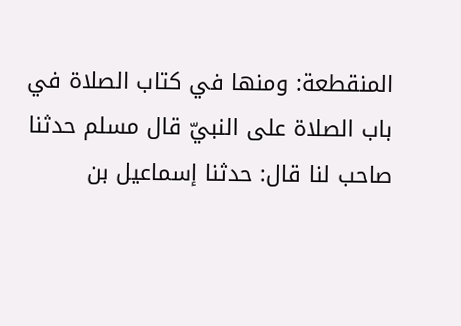المنقطعة: ومنها في كتاب الصلاة في باب الصلاة على النبيّ قال مسلم حدثنا صاحب لنا قال: حدثنا إسماعيل بن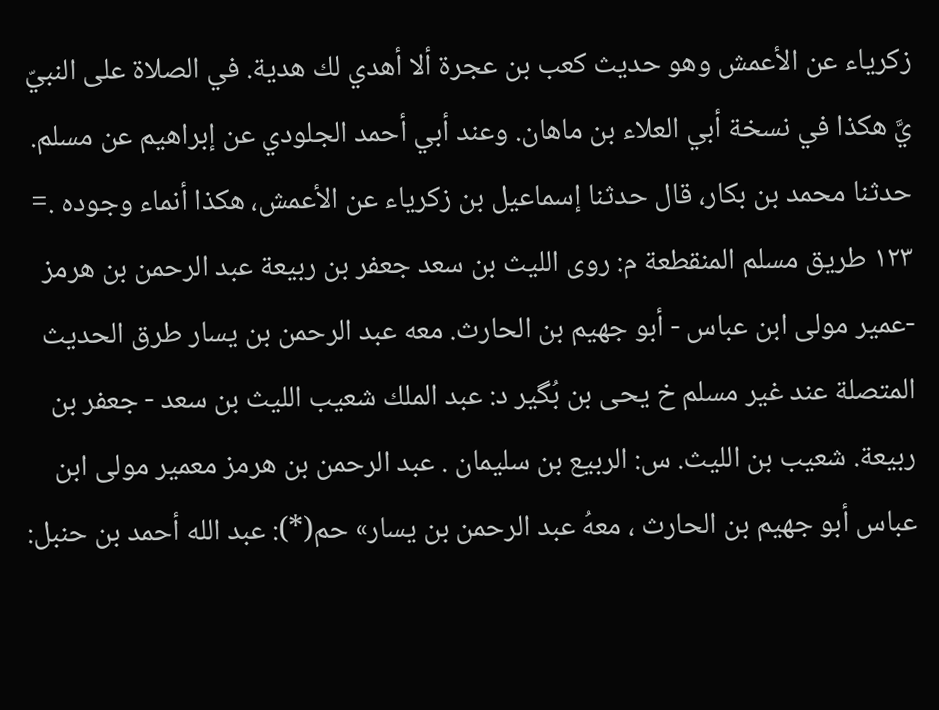زكرياء عن الأعمش وهو حديث كعب بن عجرة ألا أهدي لك هدية. في الصلاة على النبيّ يَّ هكذا في نسخة أبي العلاء بن ماهان. وعند أبي أحمد الجلودي عن إبراهيم عن مسلم. حدثنا محمد بن بكار، قال حدثنا إسماعيل بن زكرياء عن الأعمش، هكذا أنماء وجوده .= ١٢٣ طريق مسلم المنقطعة م: روى الليث بن سعد جعفر بن ربيعة عبد الرحمن بن هرمز -عمير مولى ابن عباس - أبو جهيم بن الحارث. معه عبد الرحمن بن يسار طرق الحديث المتصلة عند غير مسلم خ یحی بن بُگیر د: عبد الملك شعيب الليث بن سعد - جعفر بن ربيعة. شعيب بن الليث. س: الربيع بن سليمان . عبد الرحمن بن هرمز معمير مولى ابن عباس أبو جهيم بن الحارث ، معهُ عبد الرحمن بن يسار» حم(*): عبد الله أحمد بن حنبل: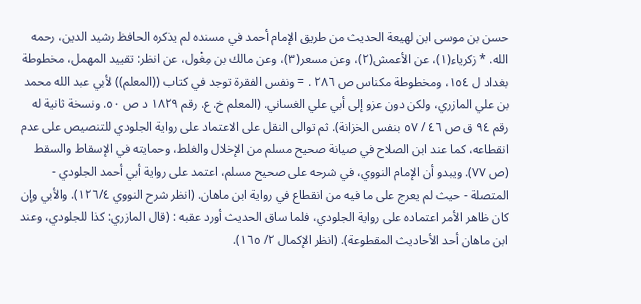حسن بن موسى ابن لهيعة الحديث من طريق الإمام أحمد في مسنده لم يذكره الحافظ رشيد الدين، رحمه الله. * زكرياء(١)، عن الأعمش(٢)، وعن مسعر(٣)، وعن مالك بن مِغْول، عن انظر: تقیید المهمل، مخطوطة بغداد ل ١٥٤، ومخطوطة مکناس ص ٢٨٦ . = ونفس الفقرة توجد في كتاب ((المعلم)) لأبي عبد الله محمد بن علي المازري، ولكن دون عزو إلى أبي علي الغساني. (المعلم خ. ع. رقم ١٨٢٩ د ص ٥٠. ونسخة ثانية له رقم ٩٤ ق ص ٤٦ / ٥٧ بنفس الخزانة). ثم توالى النقل على الاعتماد على رواية الجلودي للتنصيص على عدم انقطاعه، كما عند ابن الصلاح في صيانة صحيح مسلم من الإخلال والغلط، وحمايته في الإسقاط والسقط (ص ٧٧). ويبدو أن الإمام النووي، في شرحه على صحيح مسلم، اعتمد على رواية أبي أحمد الجلودي - المتصلة - حيث لم يعرج على ما فيه من انقطاع في رواية ابن ماهان. (انظر شرح النووي ١٢٦/٤). والأبي وإن كان ظاهر الأمر اعتماده على رواية الجلودي، فلما ساق الحديث أورد عقبه : (قال المازري: كذا للجلودي، وعند ابن ماهان أحد الأحاديث المقطوعة). (انظر الإكمال ٢/ ١٦٥).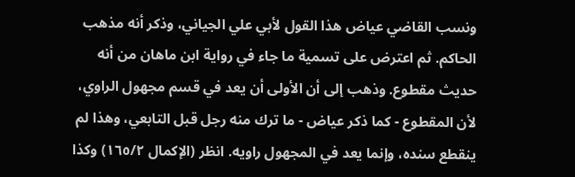ونسب القاضي عياض هذا القول لأبي علي الجياني، وذكر أنه مذهب الحاكم. ثم اعترض على تسمية ما جاء في رواية ابن ماهان من أنه حديث مقطوع. وذهب إلى أن الأولى أن يعد في قسم مجهول الراوي، لأن المقطوع - كما ذكر عياض - ما ترك منه رجل قبل التابعي، وهذا لم ینقطع سنده، وإنما يعد في المجهول راويه. انظر (الإكمال ١٦٥/٢) وكذا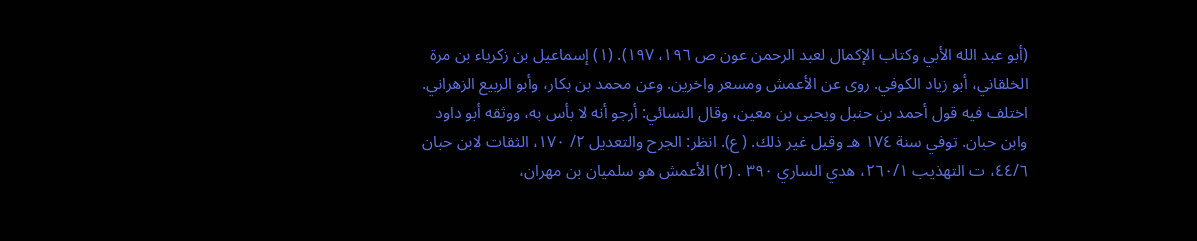(أبو عبد الله الأبي وكتاب الإكمال لعبد الرحمن عون ص ١٩٦، ١٩٧). (١) إسماعيل بن زكرياء بن مرة الخلقاني، أبو زياد الكوفي. روى عن الأعمش ومسعر واخرين. وعن محمد بن بكار، وأبو الربيع الزهراني. اختلف فيه قول أحمد بن حنبل ويحيى بن معين، وقال النسائي: أرجو أنه لا بأس به، ووثقه أبو داود وابن حبان. توفي سنة ١٧٤ هـ وقيل غير ذلك. ( ع). انظر: الجرح والتعديل ٢/ ١٧٠، الثقات لابن حبان ٤٤/٦، ت التهذيب ٢٦٠/١، هدي الساري ٣٩٠ . (٢) الأعمش هو سلميان بن مهران،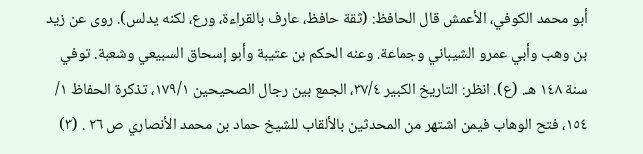أبو محمد الكوفي، الأعمش قال الحافظ: (ثقة حافظ، عارف بالقراءة، ورع، لكنه يدلس). روى عن زيد بن وهب وأبي عمرو الشيباني وجماعة. وعنه الحكم بن عتيبة وأبو إسحاق السبيعي وشعبة. توفي سنة ١٤٨ هـ. (ع). انظر: التاريخ الكبير ٣٧/٤، الجمع بين رجال الصحيحين ١٧٩/١، تذكرة الحفاظ ١/ ١٥٤، فتح الوهاب فيمن اشتهر من المحدثين بالألقاب للشيخ حماد بن محمد الأنصاري ص ٢٦ . (٣)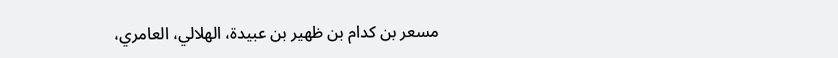مسعر بن كدام بن ظهير بن عبيدة، الهلالي، العامري،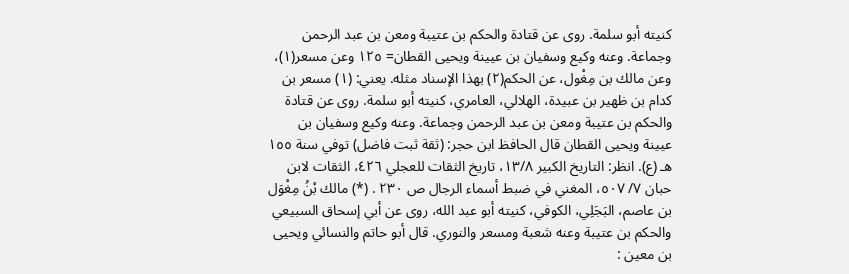كنيته أبو سلمة. روى عن قتادة والحكم بن عتيبة ومعن بن عبد الرحمن وجماعة. وعنه وكيع وسفيان بن عيينة ويحيى القطان= ١٢٥ وعن مسعر(١)، وعن مالك بن مِغْول، عن الحكم(٢) بهذا الإسناد مثله. يعني: (١) مسعر بن كدام بن ظهير بن عبيدة، الهلالي، العامري، كنيته أبو سلمة. روى عن قتادة والحكم بن عتيبة ومعن بن عبد الرحمن وجماعة. وعنه وكيع وسفيان بن عيينة ويحيى القطان قال الحافظ ابن حجر: (ثقة ثبت فاضل) توفي سنة ١٥٥ ھـ (ع). انظر: التاريخ الكبير ١٣/٨، تاريخ الثقات للعجلي ٤٢٦، الثقات لابن حبان ٧/ ٥٠٧، المغني في ضبط أسماء الرجال ص ٢٣٠ . (*) مالك بْنُ مِغْوَل بن عاصم، البَجَلِي، الكوفي، کنیته أبو عبد الله، روى عن أبي إسحاق السبيعي والحكم بن عتيبة وعنه شعبة ومسعر والنوري. قال أبو حاتم والنسائي ويحيى بن معين :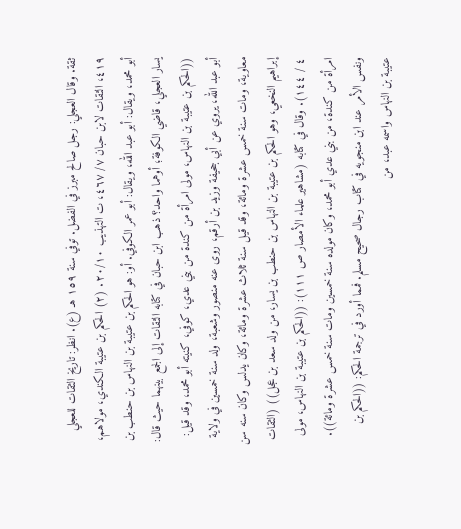ثقة. وقال العجلي: رجل صالح مبرز في الفضل. توفي سنة ١٥٩ هـ (ع). انظر: تاريخ الثقات للعجلي ٤١٩، الثقات لابن حبان ٧/ ٤٦٧، ت التهذيب ٢٠/١٠. (٢) الحكم بن عتيبة الكندي، مولاهم، أبو محمد، ويقال: أبو عبد الله، ويقال: أبو عمر الكوفي. أو: هو الحكم بن عتيبة بن النهاس بن حنطب بن يسار العجلي، قاضي الكوفة؛ أوهما واحد؟ ذهب ابن حبان في كتابه الثقات إلى الجمع بينهما حيث قال: ((الحكم بن عتيبة بن النهاس، مولی امرأة من كندة من بني عدي، کوفي، کنیته أبو محمد، وقد قيل: أبو عبد الله، يروي عن أبي جحيفة وزيد بن أرقم، روى عنه منصور وشعبة، ولد سنة خمسين في ولاية معاوية، ومات سنة خمس عشرة ومائة، وقد قيل سنة ثلاث عشرة ومائة، وكان يدلس وكان سنه سن إبراهيم النخعي، وهو الحكم بن عتيبة بن النهاس بن حنطب بن يسار، من ولد سعد بن عجل)) (الثقات ٤ / ١٤٤). وقال في كتابه (مشاهير علماء الأمصار ص ١١١): ((الحكم بن عتيبة بن النهاس، مولى امرأة من كندة، من بني عدي أبو محمد، وكان مولده سنة خمسين ومات سنة خمس عشرة ومائة)). ونفس الأمر عند ابن منجويه في كتاب رجال صحيح مسلم. فمما أورد في ترجمة الحكم: ((الحكم بن عتيبة بن النهاس واسمه عبد، من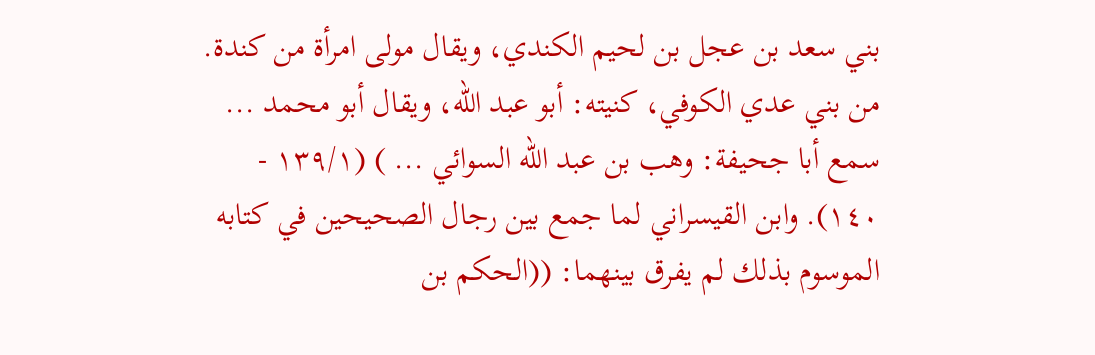بني سعد بن عجل بن لحيم الكندي، ويقال مولى امرأة من كندة. من بني عدي الكوفي، كنيته: أبو عبد الله، ويقال أبو محمد ... سمع أبا جحيفة: وهب بن عبد الله السوائي ... ) (١٣٩/١ - ١٤٠). وابن القيسراني لما جمع بين رجال الصحيحين في كتابه الموسوم بذلك لم يفرق بينهما: ((الحكم بن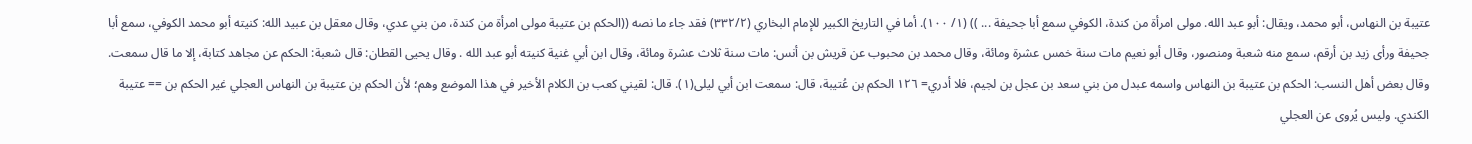عتيبة بن النهاس، أبو محمد، ويقال: أبو عبد الله. مولى امرأة من كندة، الكوفي سمع أبا جحيفة ... )) (١/ ١٠٠). أما في التاريخ الكبير للإمام البخاري (٣٣٢/٢) فقد جاء ما نصه ((الحكم بن عتيبة مولى امرأة من كندة، من بني عدي، وقال معقل بن عبيد الله: كنيته أبو محمد الكوفي، سمع أبا جحيفة ورأى زيد بن أرقم، سمع منه شعبة ومنصور، وقال أبو نعيم مات سنة خمس عشرة ومائة، وقال محمد بن محبوب عن قريش بن أنس: مات سنة ثلاث عشرة ومائة، وقال ابن أبي غنية کنیته أبو عبد الله . وقال يحيى القطان: قال شعبة: الحكم عن مجاهد كتابة، إلا ما قال سمعت. وقال بعض أهل النسب: الحكم بن عتيبة بن النهاس واسمه عبدل من بني سعد بن عجل بن لجيم، فلا أدري= ١٢٦ الحكم بن عُتيبة، قال: سمعت ابن أبي ليلى(١). قال: لقيني كعب بن الكلام الأخير في هذا الموضع وهم؛ لأن الحكم بن عتيبة بن النهاس العجلي غير الحكم بن == عتيبة الكندي. وليس يُروى عن العجلي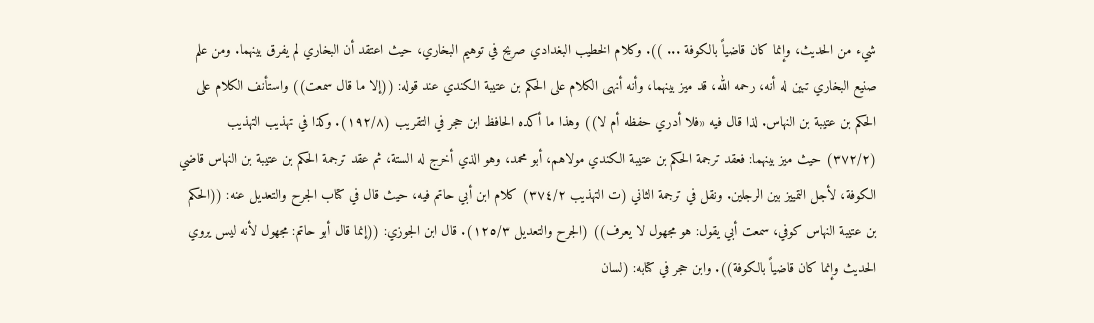شيء من الحديث، وإنما كان قاضياً بالكوفة ... )). وكلام الخطيب البغدادي صريح في توهيم البخاري، حيث اعتقد أن البخاري لم يفرق بينهما. ومن علم صنيع البخاري تبين له أنه، رحمه الله، قد ميز بينهما، وأنه أنهى الكلام على الحكم بن عتيبة الكندي عند قوله: ((إلا ما قال سمعت)) واستأنف الكلام على الحكم بن عتيبة بن النهاس. لذا قال فيه «فلا أدري حفظه أم لا)) وهذا ما أكده الحافظ ابن حجر في التقريب (١٩٢/٨). وكذا في تهذيب التهذيب (٣٧٢/٢) حيث ميز بينهما: فعقد ترجمة الحكم بن عتيبة الكندي مولاهم، أبو محمد، وهو الذي أخرج له الستة، ثم عقد ترجمة الحكم بن عتيبة بن النهاس قاضي الكوفة، لأجل التمييز بين الرجلين. ونقل في ترجمة الثاني (ت التهذيب ٣٧٤/٢) كلام ابن أبي حاتم فيه، حيث قال في كتاب الجرح والتعديل عنه: ((الحكم بن عتيبة النهاس كوفي، سمعت أبي يقول: هو مجهول لا يعرف)) (الجرح والتعديل ١٢٥/٣). قال ابن الجوزي: ((إنما قال أبو حاتم: مجهول لأنه ليس يروي الحديث وإنما كان قاضياً بالكوفة)). وابن حجر في كتابه: (لسان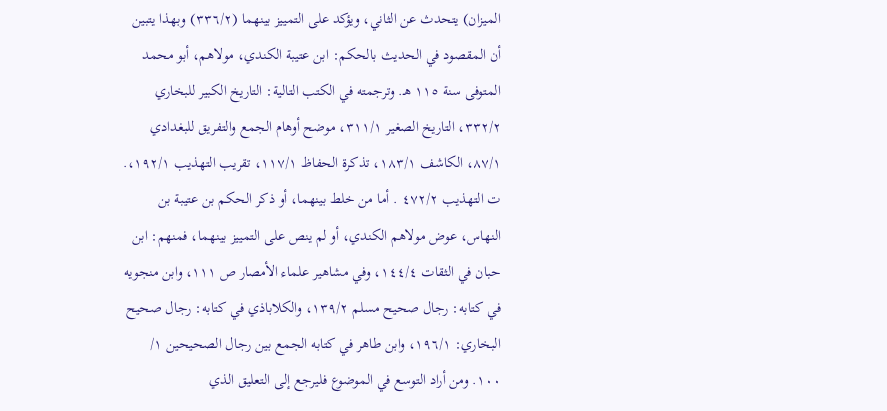الميزان) يتحدث عن الثاني، ويؤكد على التمييز بينهما (٣٣٦/٢) وبهذا يتبين أن المقصود في الحديث بالحكم: ابن عتيبة الكندي، مولاهم، أبو محمد المتوفى سنة ١١٥ هـ. وترجمته في الكتب التالية: التاريخ الكبير للبخاري ٣٣٢/٢، التاريخ الصغير ٣١١/١، موضح أوهام الجمع والتفريق للبغدادي ٨٧/١، الكاشف ١٨٣/١، تذكرة الحفاظ ١١٧/١، تقريب التهذيب ١٩٢/١،. ت التهذيب ٤٧٢/٢ . أما من خلط بينهما، أو ذكر الحكم بن عتيبة بن النهاس، عوض مولاهم الكندي، أو لم ينص على التمييز بينهما، فمنهم: ابن حبان في الثقات ١٤٤/٤، وفي مشاهير علماء الأمصار ص ١١١، وابن منجويه في كتابه: رجال صحيح مسلم ١٣٩/٢، والكلاباذي في كتابه: رجال صحيح البخاري: ١٩٦/١، وابن طاهر في كتابه الجمع بين رجال الصحيحين ١/ ١٠٠. ومن أراد التوسع في الموضوع فليرجع إلى التعليق الذي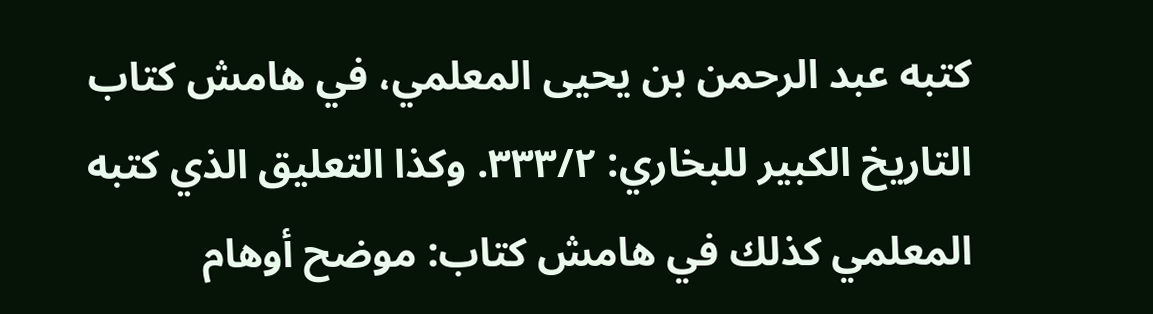كتبه عبد الرحمن بن يحيى المعلمي، في هامش كتاب التاريخ الكبير للبخاري: ٣٣٣/٢. وكذا التعليق الذي كتبه المعلمي كذلك في هامش كتاب: موضح أوهام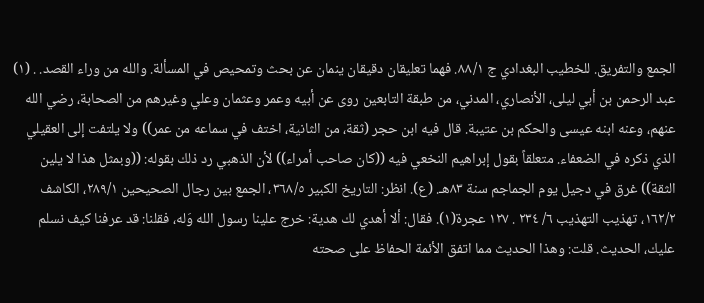الجمع والتفريق. للخطيب البغدادي ج ٨٨/١. فهما تعليقان دقيقان ينمان عن بحث وتمحيص في المسألة. والله من وراء القصد. . (١) عبد الرحمن بن أبي ليلى، الأنصاري، المدني، من طبقة التابعين روى عن أبيه وعمر وعثمان وعلي وغيرهم من الصحابة، رضي الله عنهم، وعنه ابنه عيسى والحكم بن عتيبة. قال فيه ابن حجر (ثقة، من الثانية، اختف في سماعه من عمر)) ولا يلتفت إلى العقيلي الذي ذكره في الضعفاء. متعلقاً بقول إبراهيم النخعي فيه ((كان صاحب أمراء)) لأن الذهبي رد ذلك بقوله: ((وبمثل هذا لا يلين الثقة)) غرق في دجيل يوم الجماجم سنة ٨٣هـ. (ع). انظر: التاريخ الكبير ٣٦٨/٥، الجمع بين رجال الصحيحين ٢٨٩/١، الكاشف ١٦٢/٢، تهذيب التهذيب ٦/ ٢٣٤ . ١٢٧ عجرة(١). فقال: ألا أهدي لك هدية: خرج علينا رسول الله وَله، فقلنا: قد عرفنا کیف نسلم علیك، الحدیث. قلت: وهذا الحديث مما اتفق الأئمة الحفاظ على صحته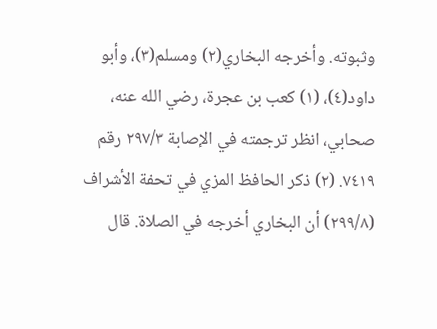وثبوته. وأخرجه البخاري(٢) ومسلم(٣)، وأبو داود(٤)، (١) كعب بن عجرة، رضي الله عنه، صحابي، انظر ترجمته في الإصابة ٢٩٧/٣ رقم ٧٤١٩. (٢) ذكر الحافظ المزي في تحفة الأشراف (٢٩٩/٨) أن البخاري أخرجه في الصلاة. قال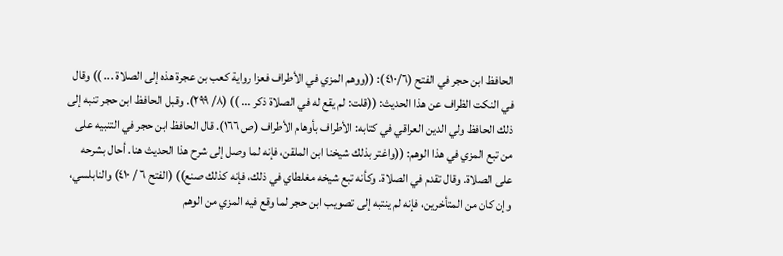الحافظ ابن حجر في الفتح (٤١٠/٦): ((ووهم المزي في الأطراف فعزا رواية كعب بن عجرة هذه إلى الصلاة ... )) وقال في النكت الظراف عن هذا الحديث: ((قلت: لم يقع له في الصلاة ذكر ... )) (٨/ ٢٩٩). وقبل الحافظ ابن حجر تنبه إلى ذلك الحافظ ولي الدين العراقي في كتابه: الأطراف بأوهام الأطراف (ص ١٦٦). قال الحافظ ابن حجر في التنبيه على من تبع المزي في هذا الوهم: ((واغتر بذلك شيخنا ابن الملقن، فإنه لما وصل إلى شرح هذا الحديث هنا. أحال بشرحه على الصلاة. وقال تقدم في الصلاة. وكأنه تبع شيخه مغلطاي في ذلك، فإنه كذلك صنع)) (الفتح ٦ / ٤١٠) والنابلسي، وإن كان من المتأخرين، فإنه لم ينتبه إلى تصويب ابن حجر لما وقع فيه المزي من الوهم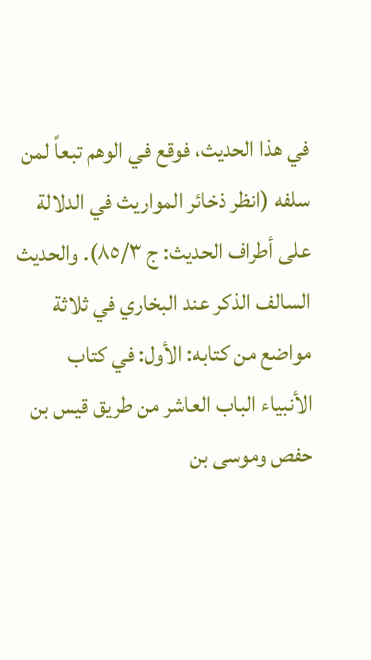في هذا الحديث، فوقع في الوهم تبعاً لمن سلفه (انظر ذخائر المواريث في الدلالة على أطراف الحديث: ج ٨٥/٣). والحديث السالف الذكر عند البخاري في ثلاثة مواضع من كتابه: الأول: في كتاب الأنبياء الباب العاشر من طريق قيس بن حفص وموسى بن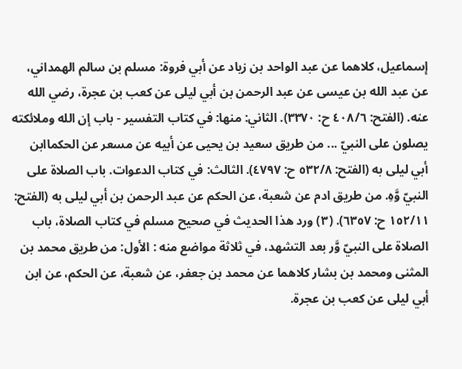إسماعيل، كلاهما عن عبد الواحد بن زياد عن أبي فروة: مسلم بن سالم الهمداني، عن عبد الله بن عيسى عن عبد الرحمن بن أبي ليلى عن كعب بن عجرة، رضي الله عنه. (الفتح: ٤٠٨/٦ ح: ٣٣٧٠). الثاني: منها: في كتاب التفسير - باب إن الله وملائكته يصلون على النبيّ ... من طريق سعيد بن يحيى عن أبيه عن مسعر عن الحكماابن أبي ليلى به (الفتح: ٥٣٢/٨ ح: ٤٧٩٧). الثالث: في كتاب الدعوات. باب الصلاة على النبيّ وَّهِ. من طريق ادم عن شعبة، عن الحكم عن عبد الرحمن بن أبي ليلى به (الفتح: ١٥٢/١١ ح: ٦٣٥٧). (٣) ورد هذا الحديث في صحيح مسلم في كتاب الصلاة، باب الصلاة على النبيّ وَّر بعد التشهد، في ثلاثة مواضع منه : الأول: من طريق محمد بن المثنى ومحمد بن بشار كلاهما عن محمد بن جعفر، عن شعبة، عن الحكم، عن ابن أبي ليلى عن كعب بن عجرة.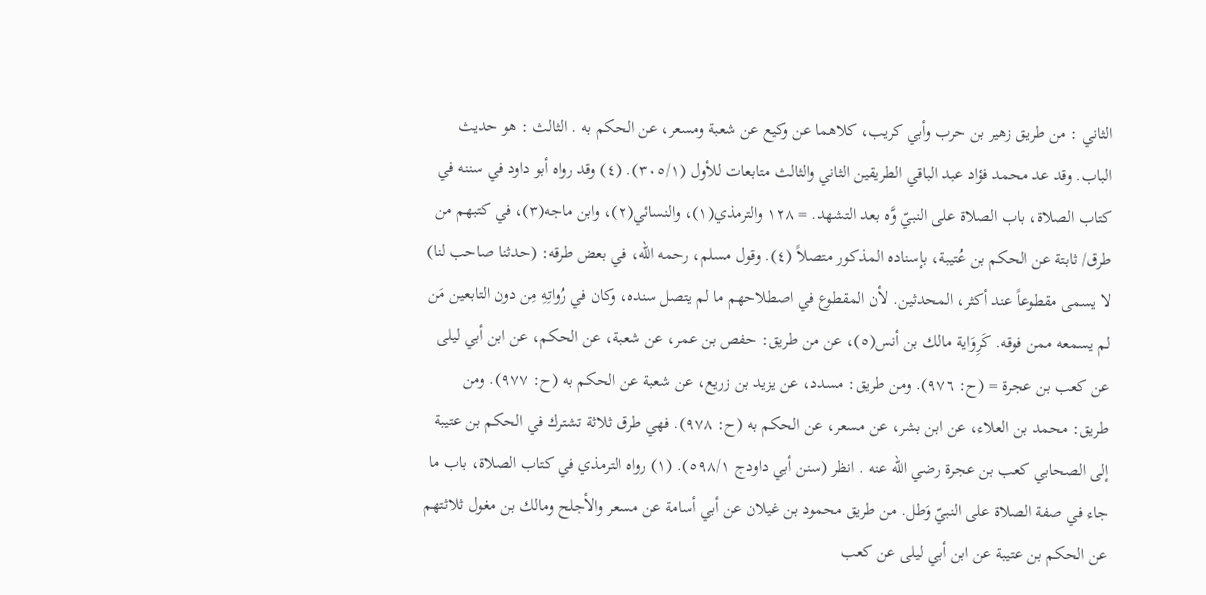الثاني : من طريق زهير بن حرب وأبي كريب، كلاهما عن وكيع عن شعبة ومسعر، عن الحكم به . الثالث : هو حديث الباب. وقد عد محمد فؤاد عبد الباقي الطريقين الثاني والثالث متابعات للأول (٣٠٥/١). (٤) وقد رواه أبو داود في سننه في كتاب الصلاة، باب الصلاة على النبيّ وَّه بعد التشهد. = ١٢٨ والترمذي(١)، والنسائي(٢)، وابن ماجه(٣)، في كتبهم من طرق/ ثابتة عن الحكم بن عُتيبة، بإسناده المذكور متصلاً (٤). وقول مسلم، رحمه الله، في بعض طرقه: (حدثنا صاحب لنا) لا يسمى مقطوعاً عند أكثر، المحدثين. لأن المقطوع في اصطلاحهم ما لم يتصل سنده، وكان في رُواتِهِ مِن دون التابعين مَن لم يسمعه ممن فوقه. كَرِوَاية مالك بن أنس(٥)، عن من طريق: حفص بن عمر، عن شعبة، عن الحكم، عن ابن أبي ليلى عن كعب بن عجرة = (ح: ٩٧٦). ومن طريق: مسدد، عن يزيد بن زريع، عن شعبة عن الحكم به (ح: ٩٧٧). ومن طريق: محمد بن العلاء، عن ابن بشر، عن مسعر، عن الحكم به (ح: ٩٧٨). فهي طرق ثلاثة تشترك في الحكم بن عتيبة إلى الصحابي كعب بن عجرة رضي الله عنه . انظر (سنن أبي داودج ٥٩٨/١). (١) رواه الترمذي في كتاب الصلاة، باب ما جاء في صفة الصلاة على النبيّ وَطل. من طريق محمود بن غيلان عن أبي أسامة عن مسعر والأجلح ومالك بن مغول ثلاثتهم عن الحكم بن عتيبة عن ابن أبي ليلى عن كعب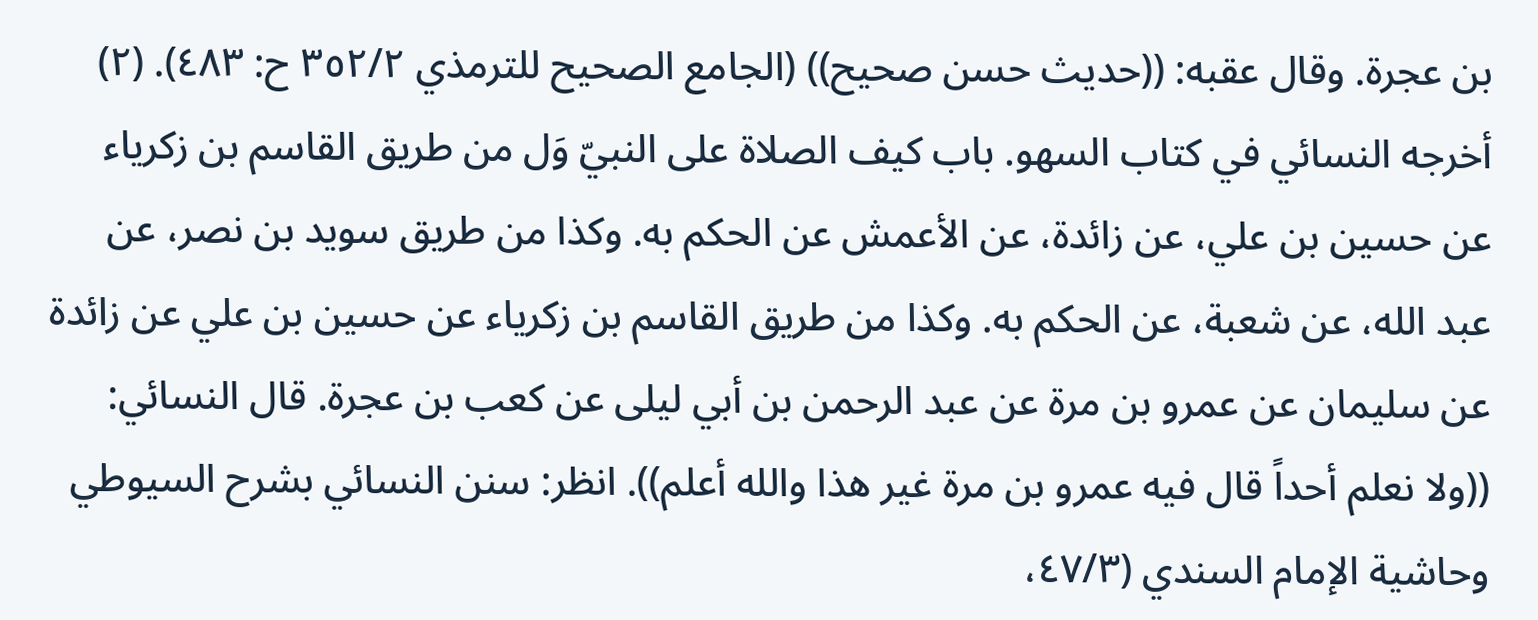بن عجرة. وقال عقبه: ((حديث حسن صحيح)) (الجامع الصحيح للترمذي ٣٥٢/٢ ح: ٤٨٣). (٢) أخرجه النسائي في كتاب السهو. باب كيف الصلاة على النبيّ وَل من طريق القاسم بن زكرياء عن حسين بن علي، عن زائدة، عن الأعمش عن الحكم به. وكذا من طريق سويد بن نصر، عن عبد الله، عن شعبة، عن الحكم به. وكذا من طريق القاسم بن زكرياء عن حسين بن علي عن زائدة عن سليمان عن عمرو بن مرة عن عبد الرحمن بن أبي ليلى عن كعب بن عجرة. قال النسائي: ((ولا نعلم أحداً قال فيه عمرو بن مرة غير هذا والله أعلم)). انظر: سنن النسائي بشرح السيوطي وحاشية الإمام السندي (٤٧/٣،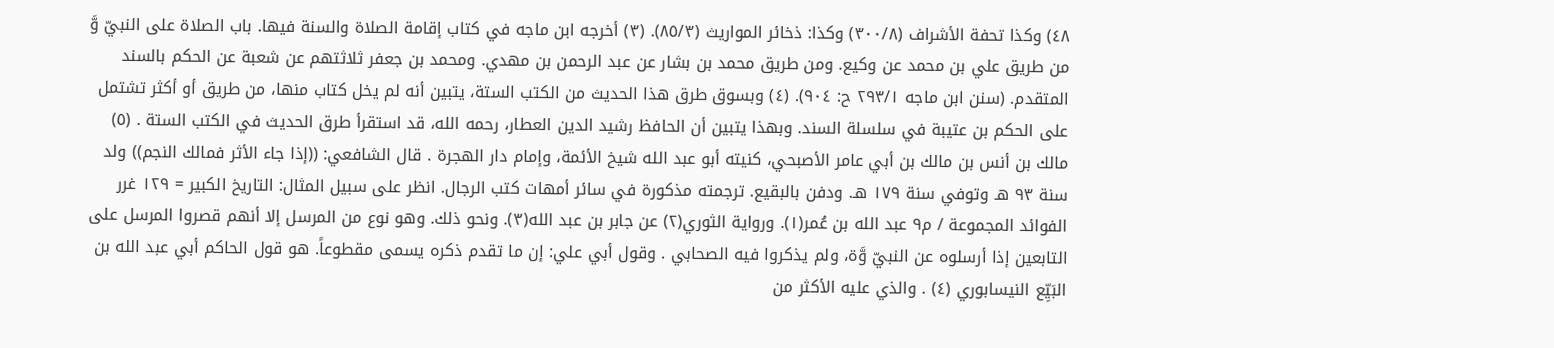٤٨) وكذا تحفة الأشراف (٣٠٠/٨) وكذا: ذخائر المواريث (٨٥/٣). (٣) أخرجه ابن ماجه في كتاب إقامة الصلاة والسنة فيها. باب الصلاة على النبيّ وَّ من طريق علي بن محمد عن وكيع. ومن طريق محمد بن بشار عن عبد الرحمن بن مهدي. ومحمد بن جعفر ثلاثتهم عن شعبة عن الحكم بالسند المتقدم. (سنن ابن ماجه ٢٩٣/١ ح: ٩٠٤). (٤) وبسوق طرق هذا الحديث من الكتب الستة، يتبين أنه لم يخل كتاب منها، من طريق أو أكثر تشتمل على الحكم بن عتيبة في سلسلة السند. وبهذا يتبين أن الحافظ رشيد الدين العطار، رحمه الله، قد استقرأ طرق الحديث في الكتب الستة . (٥) مالك بن أنس بن مالك بن أبي عامر الأصبحي، كنيته أبو عبد الله شيخ الأئمة، وإمام دار الهجرة . قال الشافعي: ((إذا جاء الأثر فمالك النجم)) ولد سنة ٩٣ هـ وتوفي سنة ١٧٩ هـ. ودفن بالبقيع. ترجمته مذكورة في سائر أمهات كتب الرجال. انظر على سبيل المثال: التاريخ الكبير = ١٢٩ غرر الفوائد المجموعة / م٩ عبد الله بن عُمر(١). ورواية الثوري(٢) عن جابر بن عبد الله(٣). ونحو ذلك. وهو نوع من المرسل إلا أنهم قصروا المرسل على التابعين إذا أرسلوه عن النبيّ وَّة، ولم يذكروا فيه الصحابي . وقول أبي علي: إن ما تقدم ذكره يسمى مقطوعاً. هو قول الحاكم أبي عبد الله بن البَيِّع النيسابوري (٤) . والذي عليه الأكثر من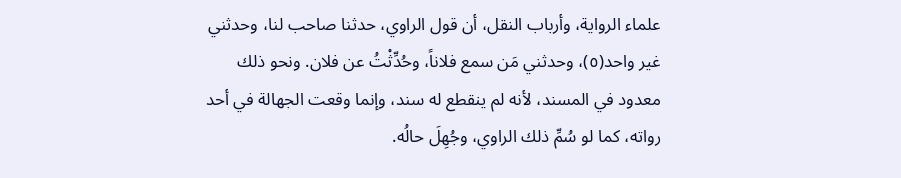علماء الرواية، وأرباب النقل، أن قول الراوي، حدثنا صاحب لنا، وحدثني غير واحد(٥)، وحدثني مَن سمع فلاناً، وحُدِّثْتُ عن فلان. ونحو ذلك معدود في المسند، لأنه لم ينقطع له سند، وإنما وقعت الجهالة في أحد رواته، كما لو سُمِّ ذلك الراوي، وجُهِلَ حالُه.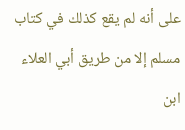على أنه لم يقع كذلك في كتاب مسلم إلا من طريق أبي العلاء ابن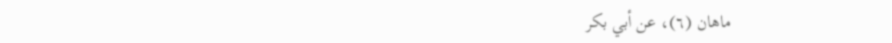ماهان (٦)، عن أبي بكر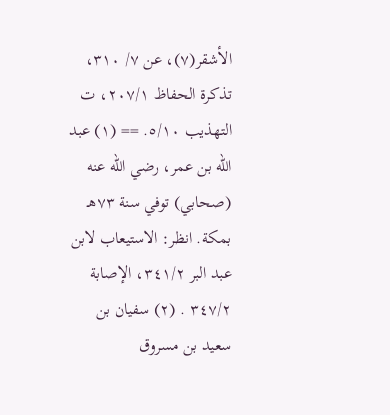الأشقر(٧)، عن ٧/ ٣١٠، تذكرة الحفاظ ٢٠٧/١، ت التهذيب ٥/١٠. == (١) عبد الله بن عمر، رضي الله عنه (صحابي) توفي سنة ٧٣هـ بمكة. انظر: الاستيعاب لابن عبد البر ٣٤١/٢، الإصابة ٣٤٧/٢ . (٢) سفيان بن سعيد بن مسروق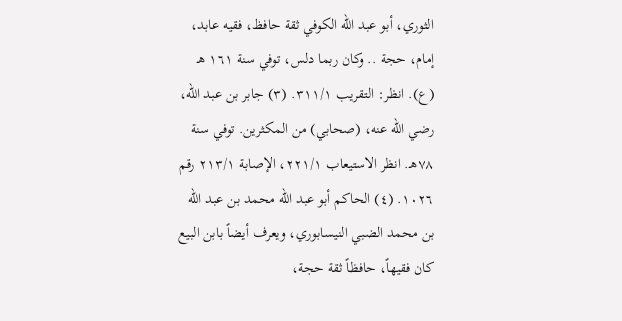الثوري، أبو عبد الله الكوفي ثقة حافظ، فقيه عابد، إمام، حجة .. وكان ربما دلس، توفي سنة ١٦١ هـ (ع). انظر: التقريب ٣١١/١. (٣) جابر بن عبد الله، رضي الله عنه، (صحابي) من المكثرين. توفي سنة ٧٨هـ. انظر الاستيعاب ٢٢١/١، الإصابة ٢١٣/١ رقم ١٠٢٦. (٤) الحاكم أبو عبد الله محمد بن عبد الله بن محمد الضبي النيسابوري، ويعرف أيضاً بابن البيع كان فقيهاً، حافظاً ثقة حجة،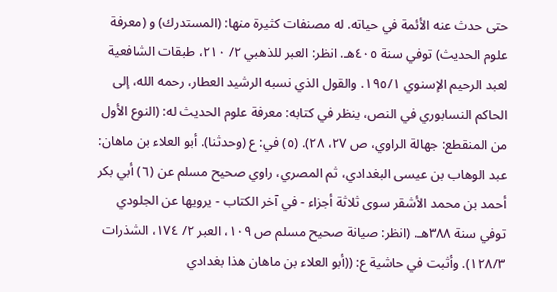حتى حدث عنه الأئمة في حياته. له مصنفات كثيرة منها: (المستدرك) و (معرفة علوم الحديث) توفي سنة ٤٠٥هـ. انظر: العبر للذهبي ٢/ ٢١٠، طبقات الشافعية لعبد الرحيم الإسنوي ١٩٥/١. والقول الذي نسبه الرشيد العطار، رحمه الله، إلى الحاكم النسابوري في النص، ينظر في كتابه: معرفة علوم الحديث له: (النوع الأول من المنقطع: جهالة الراوي، ص ٢٧، ٢٨). (٥) في: ع (وحدثنا). أبو العلاء بن ماهان: عبد الوهاب بن عيسى البغدادي، ثم المصري، راوي صحيح مسلم عن (٦) أبي بكر أحمد بن محمد الأشقر سوى ثلاثة أجزاء - في آخر الكتاب - يرويها عن الجلودي توفي سنة ٣٨٨هـ. (انظر: صيانة صحيح مسلم ص ١٠٩، العبر ٢/ ١٧٤، الشذرات ١٢٨/٣). وأثبت في حاشية ع: ((أبو العلاء بن ماهان هذا بغدادي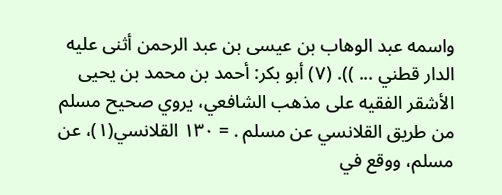واسمه عبد الوهاب بن عيسى بن عبد الرحمن أثنى عليه الدار قطني ... )). (٧) أبو بكر: أحمد بن محمد بن يحيى الأشقر الفقيه على مذهب الشافعي، يروي صحيح مسلم من طريق القلانسي عن مسلم . = ١٣٠ القلانسي(١)، عن مسلم، ووقع في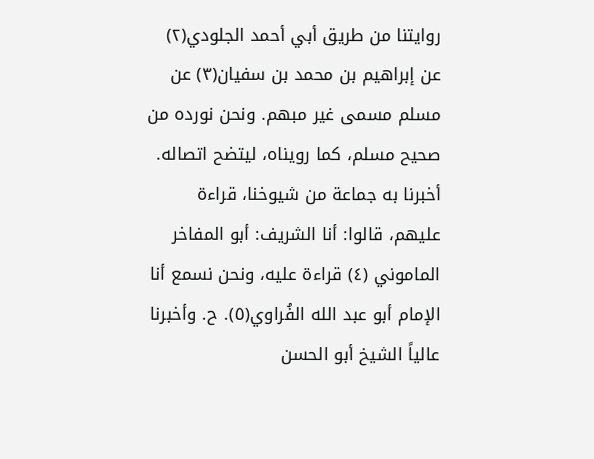روايتنا من طريق أبي أحمد الجلودي(٢) عن إبراهيم بن محمد بن سفيان(٣) عن مسلم مسمى غير مبهم. ونحن نورده من صحيح مسلم، كما رويناه، ليتضح اتصاله. أخبرنا به جماعة من شيوخنا، قراءة عليهم، قالوا: أنا الشريف: أبو المفاخر الماموني (٤) قراءة عليه، ونحن نسمع أنا الإمام أبو عبد الله الفُراوي(٥). ح. وأخبرنا عالياً الشيخ أبو الحسن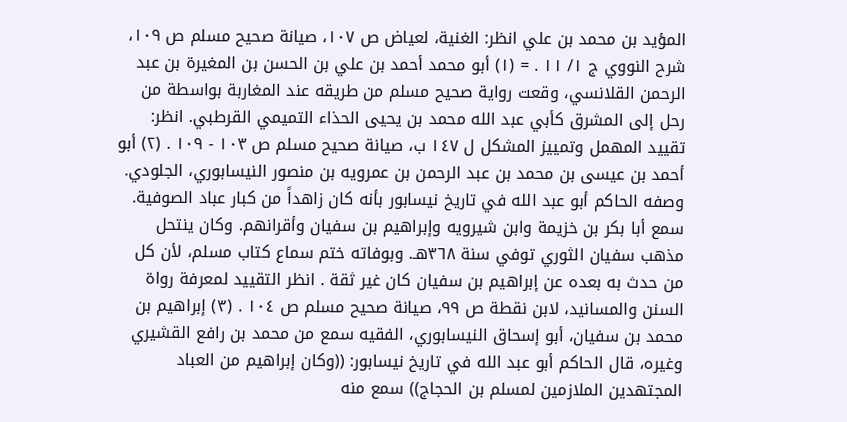المؤيد بن محمد بن علي انظر: الغنية، لعياض ص ١٠٧، صيانة صحيح مسلم ص ١٠٩، شرح النووي ج ١/ ١١ . = (١) أبو محمد أحمد بن علي بن الحسن بن المغيرة بن عبد الرحمن القلانسي، وقعت رواية صحيح مسلم من طريقه عند المغاربة بواسطة من رحل إلى المشرق كأبي عبد الله محمد بن يحيى الحذاء التميمي القرطبي. انظر: تقييد المهمل وتمييز المشكل ل ١٤٧ ب، صيانة صحيح مسلم ص ١٠٣ - ١٠٩ . (٢) أبو أحمد بن عيسى بن محمد بن عبد الرحمن بن عمرويه بن منصور النيسابوري، الجلودي. وصفه الحاكم أبو عبد الله في تاريخ نيسابور بأنه كان زاهداً من كبار عباد الصوفية. سمع أبا بكر بن خزيمة وابن شيرويه وإبراهيم بن سفيان وأقرانهم. وكان ينتحل مذهب سفيان الثوري توفي سنة ٣٦٨هـ. وبوفاته ختم سماع كتاب مسلم، لأن كل من حدث به بعده عن إبراهيم بن سفيان كان غير ثقة . انظر التقييد لمعرفة رواة السنن والمسانيد، لابن نقطة ص ٩٩، صيانة صحيح مسلم ص ١٠٤ . (٣) إبراهيم بن محمد بن سفيان، أبو إسحاق النيسابوري، الفقيه سمع من محمد بن رافع القشيري وغيره، قال الحاكم أبو عبد الله في تاريخ نيسابور: ((وكان إبراهيم من العباد المجتهدين الملازمين لمسلم بن الحجاج)) سمع منه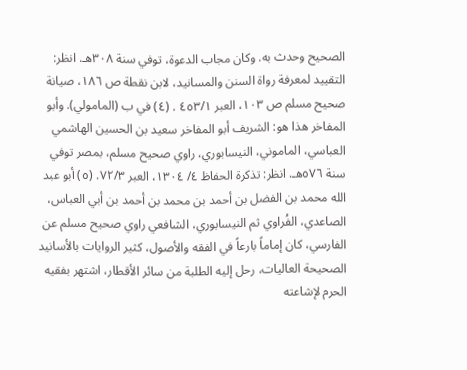الصحيح وحدث به. وكان مجاب الدعوة، توفي سنة ٣٠٨هـ. انظر: التقييد لمعرفة رواة السنن والمسانيد، لابن نقطة ص ١٨٦، صيانة صحيح مسلم ص ١٠٣، العبر ٤٥٣/١ . (٤) في ب (المامولي). وأبو المفاخر هذا هو: الشريف أبو المفاخر سعيد بن الحسين الهاشمي العباسي، الماموني، النيسابوري، راوي صحيح مسلم، بمصر توفي سنة ٥٧٦هـ. انظر: تذكرة الحفاظ ٤/ ١٣٠٤، العبر ٧٢/٣. (٥) أبو عبد الله محمد بن الفضل بن أحمد بن محمد بن أحمد بن أبي العباس، الصاعدي، الفُراوي ثم النيسابوري، الشافعي راوي صحيح مسلم عن الفارسي، كان إماماً بارعاً في الفقه والأصول، كثير الروايات بالأسانيد الصحيحة العاليات، رحل إليه الطلبة من سائر الأقطار، اشتهر بفقيه الحرم لإشاعته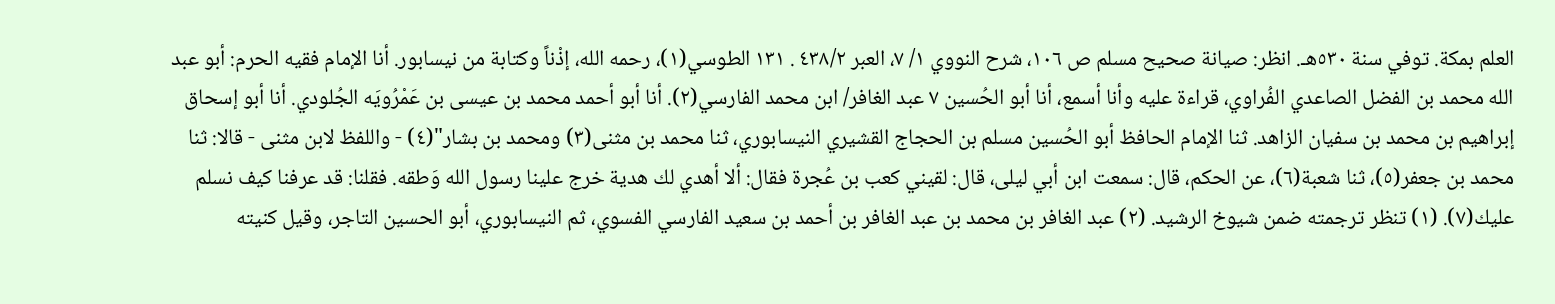العلم بمكة. توفي سنة ٥٣٠هـ. انظر: صيانة صحيح مسلم ص ١٠٦، شرح النووي ١/ ٧، العبر ٤٣٨/٢ . ١٣١ الطوسي(١)، رحمه الله، إذْناً وكتابة من نيسابور. أنا الإمام فقيه الحرم: أبو عبد الله محمد بن الفضل الصاعدي الفُراوي، قراءة عليه وأنا أسمع، أنا أبو الحُسين ٧ عبد الغافر/ ابن محمد الفارسي(٢). أنا أبو أحمد محمد بن عيسى بن عَمْرُويَه الجُلودي. أنا أبو إسحاق إبراهيم بن محمد بن سفيان الزاهد. ثنا الإمام الحافظ أبو الحُسين مسلم بن الحجاج القشيري النيسابوري، ثنا محمد بن مثنى(٣) ومحمد بن بشار"(٤) - واللفظ لابن مثنى - قالا: ثنا محمد بن جعفر(٥)، ثنا شعبة(٦)، عن الحكم، قال: سمعت ابن أبي ليلى، قال: لقيني كعب بن عُجرة فقال: ألا أهدي لك هدية خرج علينا رسول الله وَطقه. فقلنا: قد عرفنا كيف نسلم عليك(٧). (١) تنظر ترجمته ضمن شيوخ الرشيد. (٢) عبد الغافر بن محمد بن عبد الغافر بن أحمد بن سعيد الفارسي الفسوي، ثم النيسابوري، أبو الحسين التاجر، وقيل كنيته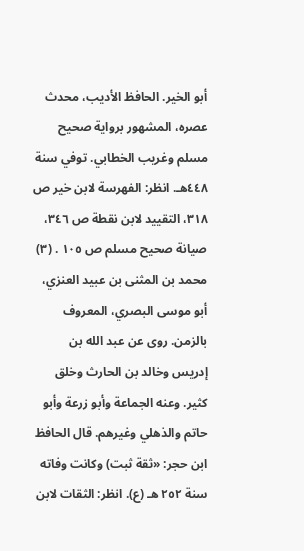أبو الخير. الحافظ الأديب، محدث عصره، المشهور برواية صحيح مسلم وغريب الخطابي. توفي سنة ٤٤٨هـ. انظر: الفهرسة لابن خير ص ٣١٨، التقييد لابن نقطة ص ٣٤٦، صيانة صحيح مسلم ص ١٠٥ . (٣) محمد بن المثنى بن عبيد العنزي، أبو موسى البصري، المعروف بالزمن. روى عن عبد الله بن إدريس وخالد بن الحارث وخلق كثير. وعنه الجماعة وأبو زرعة وأبو حاتم والذهلي وغيرهم. قال الحافظ ابن حجر: «ثقة ثبت) وكانت وفاته سنة ٢٥٢ هـ (ع). انظر: الثقات لابن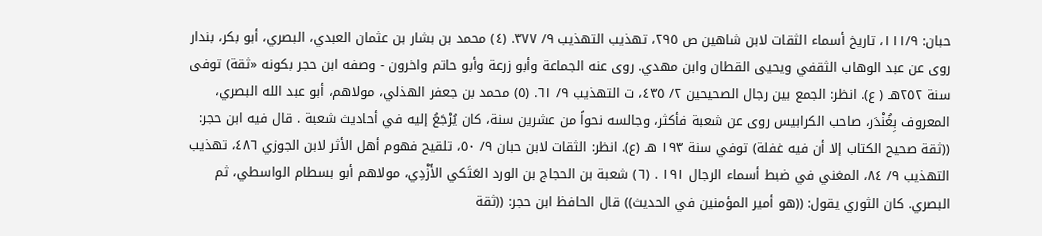حبان: ١١١/٩، تاريخ أسماء الثقات لابن شاهين ص ٢٩٥، تهذيب التهذيب ٩/ ٣٧٧. (٤) محمد بن بشار بن عثمان العبدي، البصري، أبو بكر، بندار روى عن عبد الوهاب الثقفي ويحيى القطان وابن مهدي. روى عنه الجماعة وأبو زرعة وأبو حاتم واخرون - وصفه ابن حجر بکونه «ثقة) توفى سنة ٢٥٢هـ ( ع). انظر: الجمع بين رجال الصحيحين ٢/ ٤٣٥، ت التهذيب ٩/ ٦١. (٥) محمد بن جعفر الهذلي، مولاهم، أبو عبد الله البصري، المعروف بِغُنْدَر، صاحب الكرابيس روى عن شعبة فأكثر، وجالسه نحواً من عشرين سنة، كان يُرْجَعُ إليه في أحاديث شعبة . قال فيه ابن حجر: ((ثقة صحیح الكتاب إلا أن فيه غفلة) توفي سنة ١٩٣ هـ (ع). انظر: الثقات لابن حبان ٩/ ٥٠، تلقيح فهوم أهل الأثر لابن الجوزي ٤٨٦، تهذيب التهذيب ٩/ ٨٤، المغني في ضبط أسماء الرجال ١٩١ . (٦) شعبة بن الحجاج بن الورد العَتَكي الأَزْدِي، مولاهم أبو بسطام الواسطي، ثم البصري. كان الثوري يقول: ((هو أمير المؤمنين في الحديث)) قال الحافظ ابن حجر: ((ثقة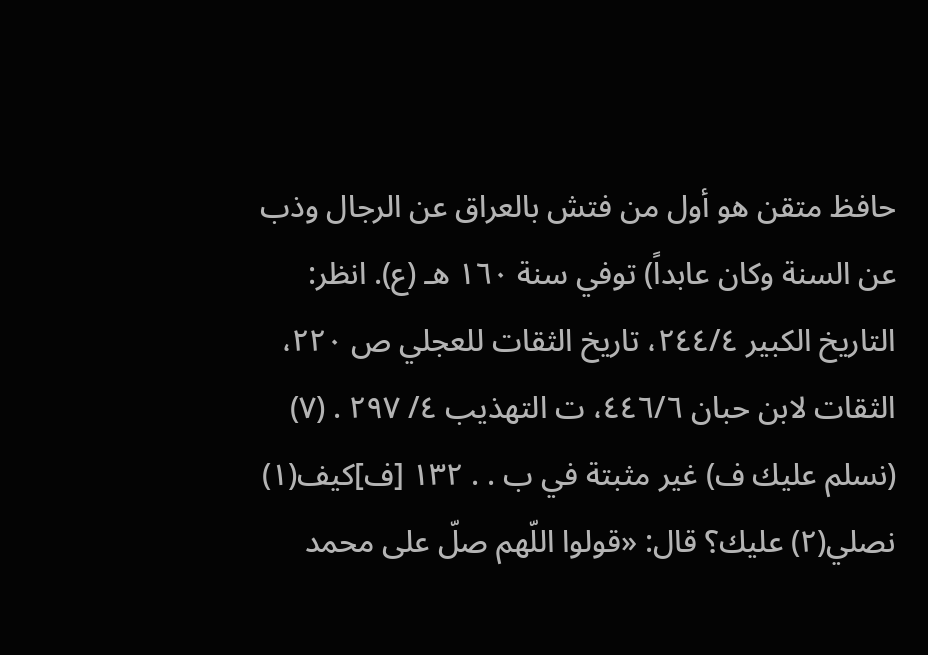حافظ متقن هو أول من فتش بالعراق عن الرجال وذب عن السنة وكان عابداً) توفي سنة ١٦٠ هـ (ع). انظر: التاريخ الكبير ٢٤٤/٤، تاريخ الثقات للعجلي ص ٢٢٠، الثقات لابن حبان ٤٤٦/٦، ت التهذيب ٤/ ٢٩٧ . (٧) (نسلم عليك ف) غير مثبتة في ب . . ١٣٢ [ف]كيف(١) نصلي(٢) عليك؟ قال: «قولوا اللّهم صلّ على محمد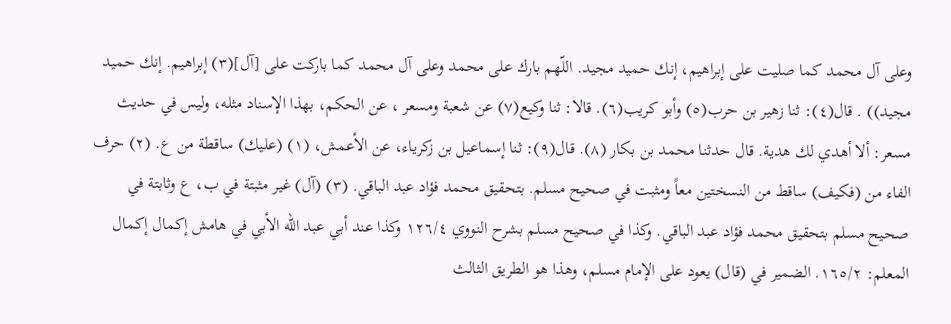وعلى آل محمد كما صليت على إبراهيم، إنك حميد مجيد. اللّهم بارك على محمد وعلى آل محمد كما باركت على [آل](٣) إبراهيم. إنك حميد مجيد)) . قال(٤): ثنا زهير بن حرب(٥) وأبو كريب(٦). قالا: ثنا وكيع(٧) عن شعبة ومسعر ، عن الحكم، بهذا الإسناد مثله، وليس في حديث مسعر: ألا أهدي لك هدية. قال حدثنا محمد بن بكار (٨). قال(٩): ثنا إسماعيل بن زكرياء، عن الأعمش، (١) (عليك) ساقطة من ع. (٢) حرف الفاء من (فكيف) ساقط من النسختين معاً ومثبت في صحيح مسلم. بتحقيق محمد فؤاد عبد الباقي. (٣) (آل) غير مثبتة في ب، ع وثابتة في صحيح مسلم بتحقيق محمد فؤاد عبد الباقي. وكذا في صحيح مسلم بشرح النووي ١٢٦/٤ وكذا عند أبي عبد الله الأبي في هامش إكمال إكمال المعلم: ١٦٥/٢. الضمير في (قال) يعود على الإمام مسلم، وهذا هو الطريق الثالث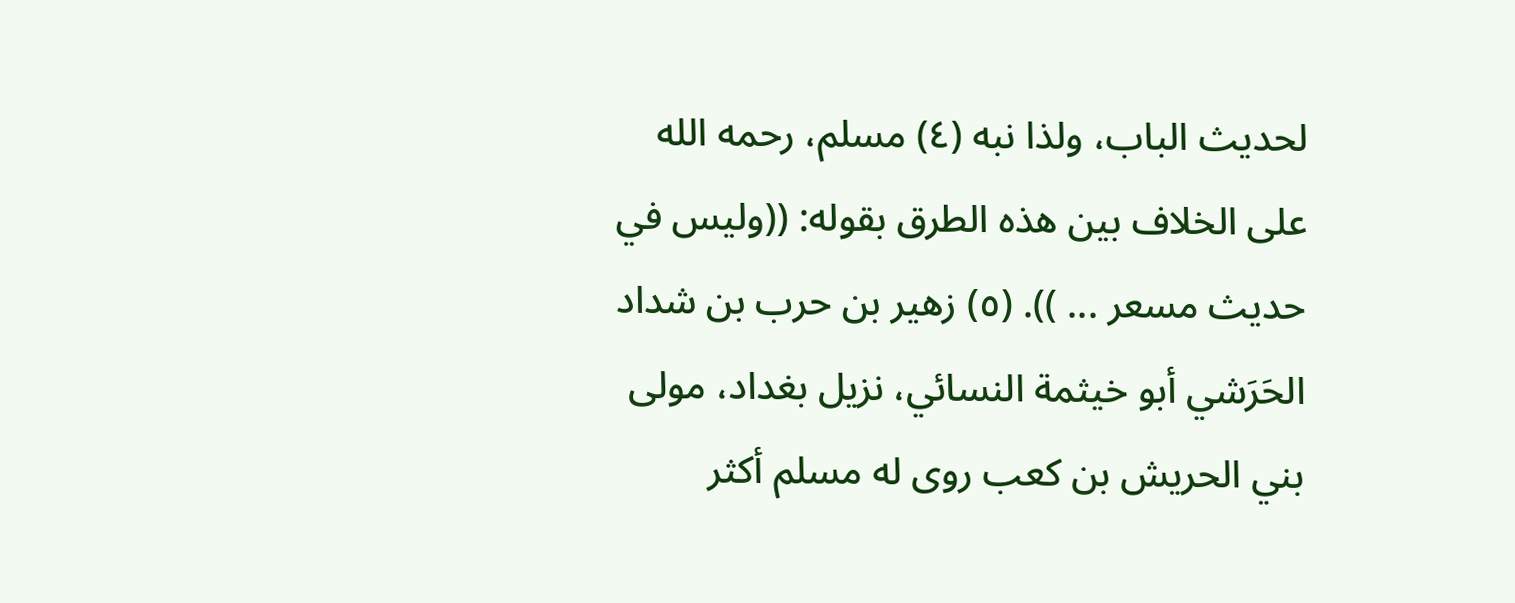لحديث الباب، ولذا نبه (٤) مسلم، رحمه الله على الخلاف بين هذه الطرق بقوله: ((وليس في حديث مسعر ... )). (٥) زهير بن حرب بن شداد الحَرَشي أبو خيثمة النسائي، نزيل بغداد، مولى بني الحريش بن كعب روى له مسلم أكثر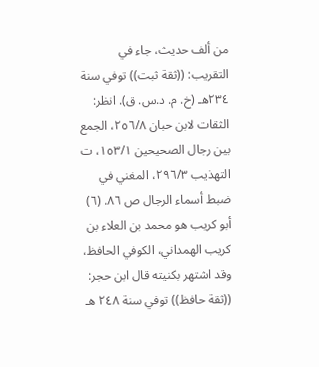من ألف حديث، جاء في التقريب: ((ثقة ثبت)) توفي سنة ٢٣٤هـ (خ. م. د.س. ق). انظر: الثقات لابن حبان ٢٥٦/٨، الجمع بين رجال الصحيحين ١٥٣/١، ت التهذيب ٢٩٦/٣، المغني في ضبط أسماء الرجال ص ٨٦. (٦) أبو كريب هو محمد بن العلاء بن كريب الهمداني، الكوفي الحافظ، وقد اشتهر بكنيته قال ابن حجر: ((ثقة حافظ)) توفي سنة ٢٤٨ هـ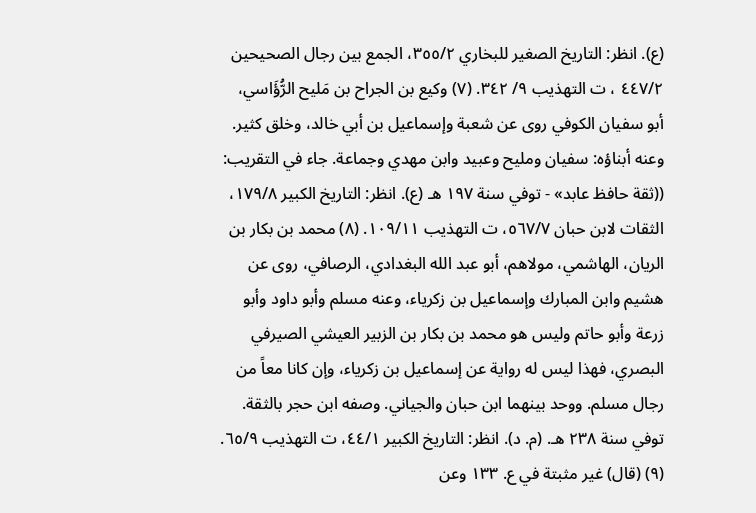(ع). انظر: التاريخ الصغير للبخاري ٣٥٥/٢، الجمع بين رجال الصحيحين ٤٤٧/٢ ، ت التهذيب ٩/ ٣٤٢. (٧) وكيع بن الجراح بن مَليح الرُّؤَاسي، أبو سفيان الكوفي روى عن شعبة وإسماعيل بن أبي خالد، وخلق كثير. وعنه أبناؤه: سفيان ومليح وعبيد وابن مهدي وجماعة. جاء في التقريب: ((ثقة حافظ عابد» - توفي سنة ١٩٧ هـ (ع). انظر: التاريخ الكبير ١٧٩/٨، الثقات لابن حبان ٥٦٧/٧، ت التهذيب ١٠٩/١١. (٨) محمد بن بكار بن الريان، الهاشمي، مولاهم، أبو عبد الله البغدادي، الرصافي، روى عن هشيم وابن المبارك وإسماعيل بن زكرياء، وعنه مسلم وأبو داود وأبو زرعة وأبو حاتم وليس هو محمد بن بكار بن الزبير العيشي الصيرفي البصري، فهذا ليس له رواية عن إسماعيل بن زكرياء، وإن كانا معاً من رجال مسلم. ووحد بينهما ابن حبان والجياني. وصفه ابن حجر بالثقة. توفي سنة ٢٣٨ هـ. (م. د). انظر: التاريخ الكبير ٤٤/١، ت التهذيب ٦٥/٩. (٩) (قال) غير مثبتة في ع. ١٣٣ وعن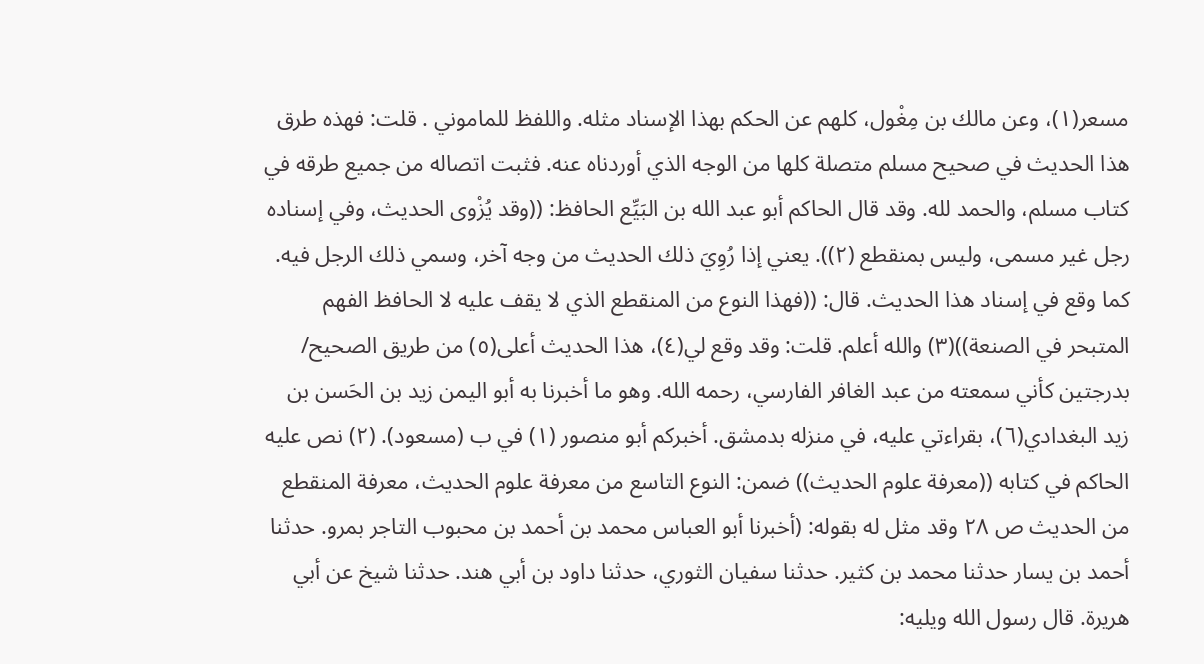مسعر(١)، وعن مالك بن مِغْول، كلهم عن الحكم بهذا الإسناد مثله. واللفظ للماموني . قلت: فهذه طرق هذا الحديث في صحيح مسلم متصلة كلها من الوجه الذي أوردناه عنه. فثبت اتصاله من جميع طرقه في كتاب مسلم، والحمد لله. وقد قال الحاكم أبو عبد الله بن البَيِّع الحافظ: ((وقد يُزْوى الحديث، وفي إسناده رجل غير مسمى، وليس بمنقطع (٢)). يعني إذا رُوِيَ ذلك الحديث من وجه آخر، وسمي ذلك الرجل فيه. كما وقع في إسناد هذا الحديث. قال: ((فهذا النوع من المنقطع الذي لا يقف عليه لا الحافظ الفهم المتبحر في الصنعة))(٣) والله أعلم. قلت: وقد وقع لي(٤)، هذا الحديث أعلى(٥) من طريق الصحيح/ بدرجتين كأني سمعته من عبد الغافر الفارسي، رحمه الله. وهو ما أخبرنا به أبو اليمن زيد بن الحَسن بن زيد البغدادي(٦)، بقراءتي عليه، في منزله بدمشق. أخبركم أبو منصور (١) في ب (مسعود). (٢) نص عليه الحاكم في كتابه ((معرفة علوم الحديث)) ضمن: النوع التاسع من معرفة علوم الحديث، معرفة المنقطع من الحديث ص ٢٨ وقد مثل له بقوله: (أخبرنا أبو العباس محمد بن أحمد بن محبوب التاجر بمرو. حدثنا أحمد بن يسار حدثنا محمد بن كثير. حدثنا سفيان الثوري، حدثنا داود بن أبي هند. حدثنا شيخ عن أبي هريرة. قال رسول الله ويليه: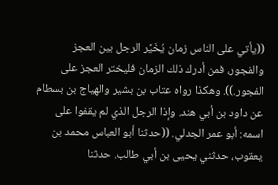((يأتي على الناس زمان يُخَيَّر الرجل بين العجز والفجور، فمن أدرك ذلك الزمان فليختر العجز على الفجور.)). وهكذا رواه عتاب بن بشير والهياج بن بسطام عن داود بن أبي هند. وإذا الرجل الذي لم يقفوا على اسمه: أبو عمر الجدلي. ((حدثنا أبو العباس محمد بن يعقوب، حدثني يحيى بن أبي طالب. حدثنا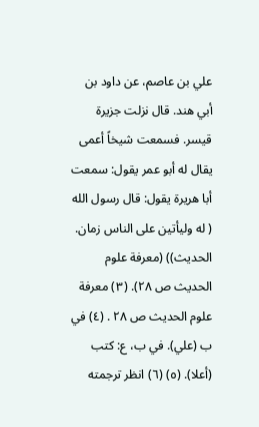علي بن عاصم، عن داود بن أبي هند. قال نزلت جزيرة قيسر. فسمعت شيخاً أعمى يقال له أبو عمر يقول: سمعت أبا هريرة يقول: قال رسول الله ( له وليأتين على الناس زمان. الحديث)) (معرفة علوم الحديث ص ٢٨). (٣) معرفة علوم الحديث ص ٢٨ . (٤) في ب (علي). في ب، ع: كتب (أعلا). (٥) (٦) انظر ترجمته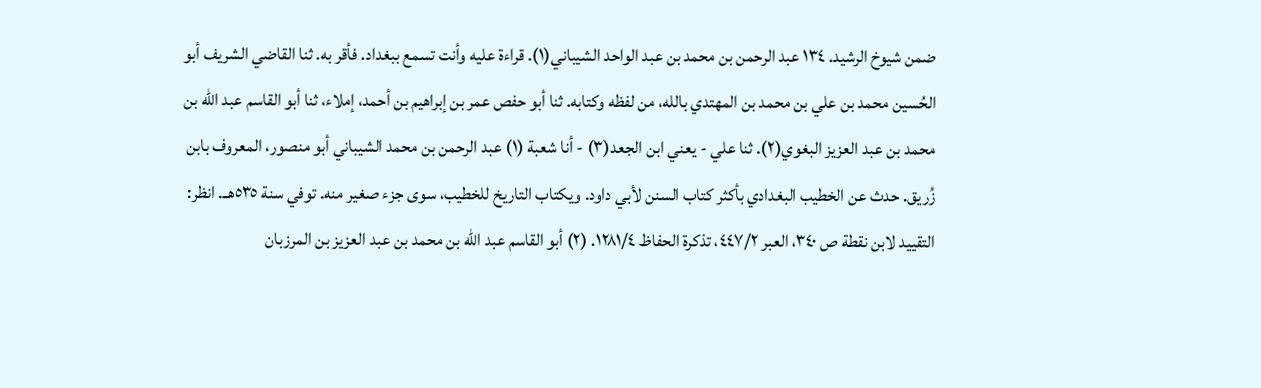ضمن شيوخ الرشيد. ١٣٤ عبد الرحمن بن محمد بن عبد الواحد الشيباني(١). قراءة عليه وأنت تسمع ببغداد. فأقر به. ثنا القاضي الشريف أبو الحُسين محمد بن علي بن محمد بن المهتدي بالله، من لفظه وكتابه. ثنا أبو حفص عمر بن إبراهيم بن أحمد، إملاء، ثنا أبو القاسم عبد الله بن محمد بن عبد العزيز البغوي(٢). ثنا علي - يعني ابن الجعد(٣) - أنا شعبة (١) عبد الرحمن بن محمد الشيباني أبو منصور، المعروف بابن زُريق. حدث عن الخطيب البغدادي بأكثر كتاب السنن لأبي داود. ويكتاب التاريخ للخطيب، سوى جزء صغير منه. توفي سنة ٥٣٥هــ. انظر: التقييد لابن نقطة ص ٣٤٠، العبر ٤٤٧/٢، تذكرة الحفاظ ١٢٨١/٤. (٢) أبو القاسم عبد الله بن محمد بن عبد العزيز بن المرزبان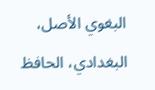البغوي الأصل، البغدادي، الحافظ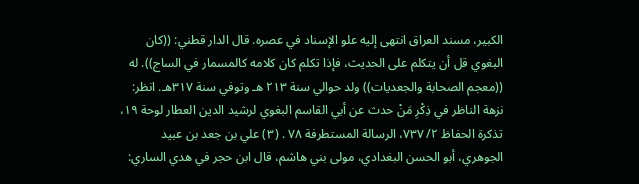الكبير، مسند العراق انتهى إليه علو الإسناد في عصره. قال الدار قطني: ((كان البغوي قل أن يتكلم على الحديث، فإذا تكلم كان كلامه كالمسمار في الساج)). له ((معجم الصحابة والجعديات)) ولد حوالي سنة ٢١٣ هـ وتوفي سنة ٣١٧هـ. انظر: نزهة الناظر في ذِكْرِ مَنْ حدث عن أبي القاسم البغوي لرشيد الدين العطار لوحة ١٩، تذكرة الحفاظ ٢/ ٧٣٧، الرسالة المستطرفة ٧٨ . (٣) علي بن جعد بن عبيد الجوهري، أبو الحسن البغدادي، مولى بني هاشم، قال ابن حجر في هدي الساري: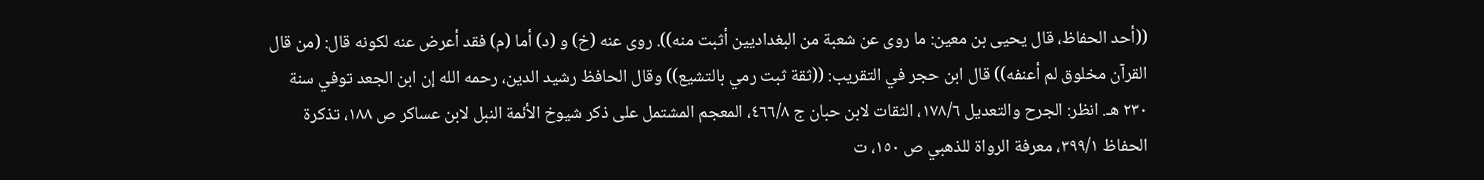((أحد الحفاظ، قال يحيى بن معين: ما روى عن شعبة من البغداديين أثبت منه)). روى عنه (خ) و (د) أما (م) فقد أعرض عنه لكونه قال: (من قال القرآن مخلوق لم أعنفه)) قال ابن حجر في التقريب: ((ثقة ثبت رمي بالتشيع)) وقال الحافظ رشيد الدين، رحمه الله إن ابن الجعد توفي سنة ٢٣٠ هـ. انظر: الجرح والتعديل ١٧٨/٦، الثقات لابن حبان ج ٤٦٦/٨، المعجم المشتمل على ذكر شيوخ الأئمة النبل لابن عساكر ص ١٨٨، تذكرة الحفاظ ٣٩٩/١، معرفة الرواة للذهبي ص ١٥٠، ت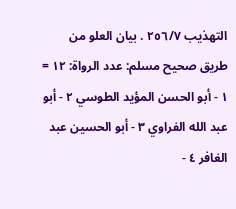التهذيب ٢٥٦/٧ . بیان العلو من طريق صحيح مسلم: عدد الرواة: ١٢ = ١ - أبو الحسن المؤيد الطوسي ٢ - أبو عبد الله الفراوي ٣ - أبو الحسين عبد الغافر ٤ -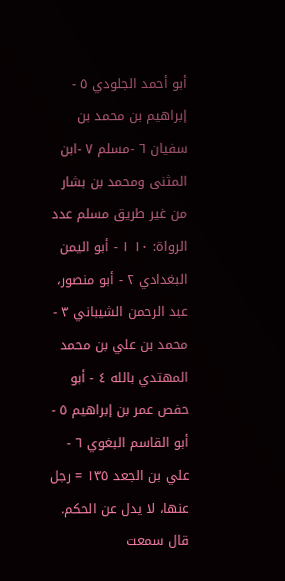أبو أحمد الجلودي ٥ - إبراهيم بن محمد بن سفيان ٦ -مسلم ٧ -ابن المثنی ومحمد بن بشار من غير طريق مسلم عدد الرواة: ١٠ ١ - أبو اليمن البغدادي ٢ - أبو منصور، عبد الرحمن الشيباني ٣ - محمد بن علي بن محمد المهتدي بالله ٤ - أبو حفص عمر بن إبراهيم ٥ - أبو القاسم البغوي ٦ - علي بن الجعد ١٣٥ = رجل عنها، لا يدل عن الحكم. قال سمعت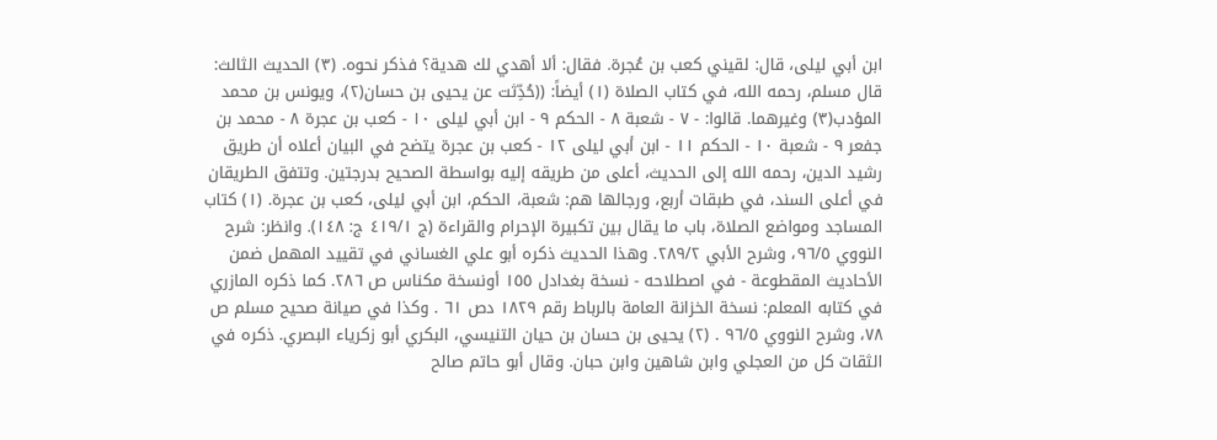ابن أبي ليلى، قال: لقيني كعب بن عُجرة. فقال: ألا أهدي لك هدية؟ فذكر نحوه. (٣) الحديث الثالث: قال مسلم، رحمه الله، في كتاب الصلاة (١) أيضاً: ((حُدِّثت عن يحيى بن حسان(٢)، ويونس بن محمد المؤدب(٣) وغيرهما. قالوا: - ٧ - شعبة ٨ - الحكم ٩ - ابن أبي ليلى ١٠ - كعب بن عجرة ٨ - محمد بن جفعر ٩ - شعبة ١٠ - الحكم ١١ - ابن أبي ليلى ١٢ - كعب بن عجرة يتضح في البيان أعلاه أن طريق رشيد الدين، رحمه الله إلى الحديث، أعلى من طريقه إليه بواسطة الصحيح بدرجتين. وتتفق الطريقان في أعلى السند، في طبقات أربع، ورجالها هم: شعبة، الحكم، ابن أبي ليلى، كعب بن عجرة. (١) كتاب المساجد ومواضع الصلاة، باب ما يقال بين تكبيرة الإحرام والقراءة (ج ٤١٩/١ ج: ١٤٨). وانظر: شرح النووي ٩٦/٥، وشرح الأبي ٢٨٩/٢. وهذا الحديث ذكره أبو علي الغساني في تقييد المهمل ضمن الأحاديث المقطوعة - في اصطلاحه - نسخة بغدادل ١٥٥ أونسخة مكناس ص ٢٨٦. كما ذكره المازري في كتابه المعلم: نسخة الخزانة العامة بالرباط رقم ١٨٢٩ دص ٦١ . وكذا في صيانة صحيح مسلم ص ٧٨، وشرح النووي ٩٦/٥ . (٢) يحيى بن حسان بن حيان التنيسي، البكري أبو زكرياء البصري. ذكره في الثقات كل من العجلي وابن شاهين وابن حبان. وقال أبو حاتم صالح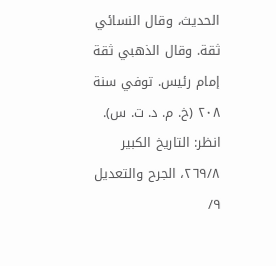الحديث، وقال النسائي ثقة. وقال الذهبي ثقة إمام رئیس. توفي سنة ٢٠٨ (خ. م. د. ت. س). انظر: التاريخ الكبير ٢٦٩/٨، الجرح والتعديل ٩/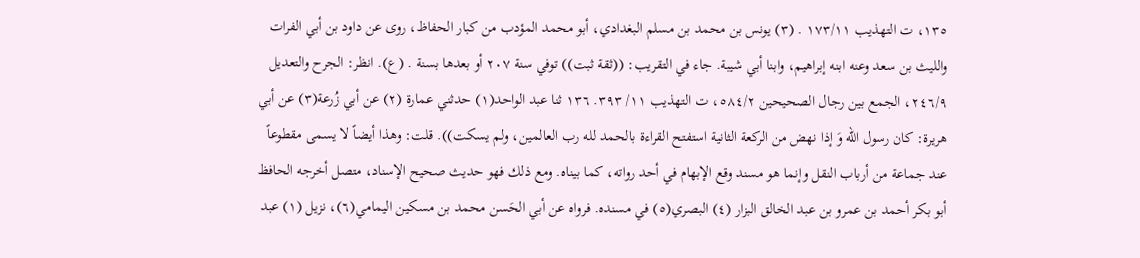١٣٥، ت التهذيب ١٧٣/١١ . (٣) يونس بن محمد بن مسلم البغدادي، أبو محمد المؤدب من كبار الحفاظ، روى عن داود بن أبي الفرات والليث بن سعد وعنه ابنه إبراهيم، وابنا أبي شيبة. جاء في التقريب: ((ثقة ثبت)) توفي سنة ٢٠٧ أو بعدها بسنة . (ع). انظر: الجرح والتعديل ٢٤٦/٩، الجمع بين رجال الصحيحين ٥٨٤/٢، ت التهذيب ١١/ ٣٩٣. ١٣٦ ثنا عبد الواحد(١) حدثني عمارة (٢) عن أبي زُرعة(٣) عن أبي هريرة: كان رسول الله وَ إذا نهض من الركعة الثانية استفتح القراءة بالحمد لله رب العالمين، ولم یسکت)). قلت: وهذا أيضاً لا يسمى مقطوعاً عند جماعة من أرباب النقل وإنما هو مسند وقع الإبهام في أحد رواته، كما بيناه. ومع ذلك فهو حديث صحيح الإسناد، متصل أخرجه الحافظ أبو بكر أحمد بن عمرو بن عبد الخالق البزار (٤) البصري(٥) في مسنده. فرواه عن أبي الحَسن محمد بن مسكين اليمامي(٦)، نزيل (١) عبد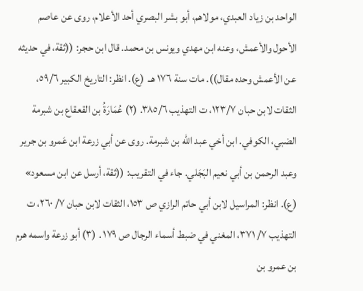الواحد بن زياد العبدي، مولاهم، أبو بشر البصري أحد الأعلام، روى عن عاصم الأحول والأعمش، وعنه ابن مهدي ويونس بن محمد. قال ابن حجر: ((ثقة، في حديثه عن الأعمش وحده مقال)). مات سنة ١٧٦ هـ. (ع). انظر: التاريخ الكبير ٥٩/٦، الثقات لابن حبان ١٢٣/٧، ت التهذيب ٣٨٥/٦. (٢) عُمَارَةُ بن القعقاع بن شبرمة الضبي، الكوفي. ابن أخي عبد الله بن شبرمة. روى عن أبي زرعة ابن عَمرو بن جرير وعبد الرحمن بن أبي نعيم البَجَلي. جاء في التقريب: ((ثقة، أرسل عن ابن مسعود» (ع). انظر: المراسيل لابن أبي حاتم الرازي ص ١٥٣، الثقات لابن حبان ٧/ ٢٦٠، ت التهذيب ٧/ ٣٧١، المغني في ضبط أسماء الرجال ص ١٧٩ . (٣) أبو زرعة واسمه هرم بن عمرو بن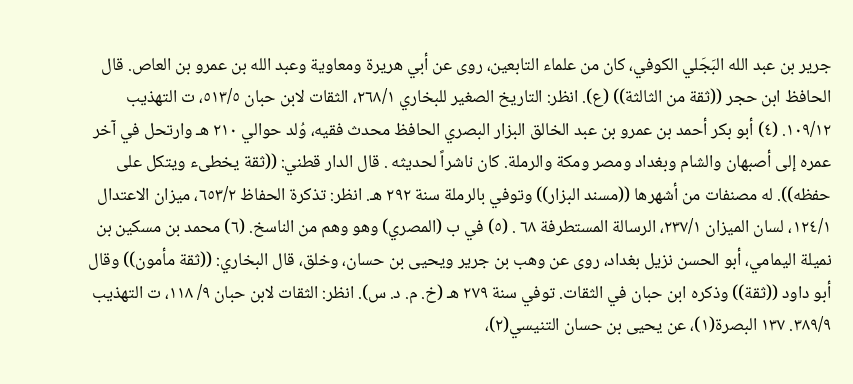جرير بن عبد الله البَجَلي الكوفي، كان من علماء التابعين، روى عن أبي هريرة ومعاوية وعبد الله بن عمرو بن العاص. قال الحافظ ابن حجر ((ثقة من الثالثة)) (ع). انظر: التاريخ الصغير للبخاري ٢٦٨/١، الثقات لابن حبان ٥١٣/٥، ت التهذيب ١٠٩/١٢. (٤) أبو بكر أحمد بن عمرو بن عبد الخالق البزار البصري الحافظ محدث فقيه، وُلد حوالي ٢١٠ هـ وارتحل في آخر عمره إلى أصبهان والشام وبغداد ومصر ومكة والرملة. كان ناشراً لحديثه . قال الدار قطني: ((ثقة يخطىء ويتكل على حفظه)). له مصنفات من أشهرها ((مسند البزار)) وتوفي بالرملة سنة ٢٩٢ هـ. انظر: تذكرة الحفاظ ٦٥٣/٢، ميزان الاعتدال ١٢٤/١، لسان الميزان ٢٣٧/١، الرسالة المستطرفة ٦٨ . (٥) في ب (المصري) وهو وهم من الناسخ. (٦) محمد بن مسكين بن نميلة اليمامي، أبو الحسن نزيل بغداد، روى عن وهب بن جرير ويحيى بن حسان، وخلق، قال البخاري: ((ثقة مأمون)) وقال أبو داود ((ثقة)) وذكره ابن حبان في الثقات. توفي سنة ٢٧٩ هـ (خ. م. د. س). انظر: الثقات لابن حبان ٩/ ١١٨، ت التهذيب ٣٨٩/٩. ١٣٧ البصرة(١)، عن يحيى بن حسان التنيسي(٢)،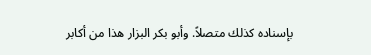بإسناده كذلك متصلاً. وأبو بكر البزار هذا من أكابر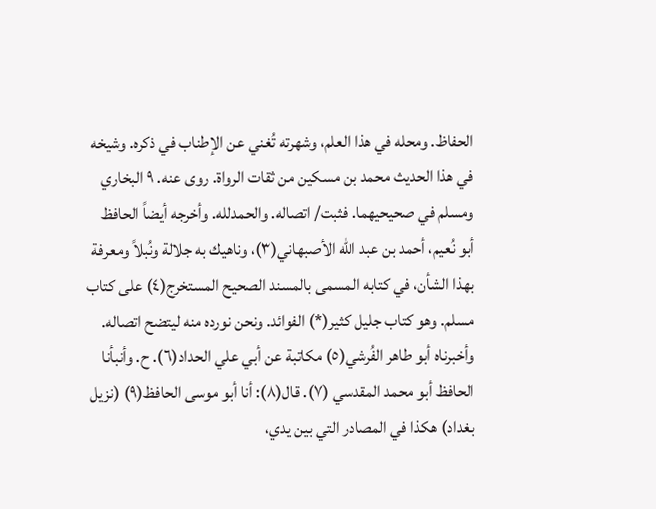الحفاظ. ومحله في هذا العلم، وشهرته تُغني عن الإطناب في ذكره. وشيخه في هذا الحديث محمد بن مسكين من ثقات الرواة. روى عنه. ٩ البخاري ومسلم في صحيحيهما. فثبت/ اتصاله. والحمدلله. وأخرجه أيضاً الحافظ أبو نُعيم، أحمد بن عبد الله الأصبهاني(٣)، وناهيك به جلالة ونُبلاً ومعرفة بهذا الشأن، في كتابه المسمى بالمسند الصحيح المستخرج(٤) على كتاب مسلم. وهو كتاب جليل كثير(*) الفوائد. ونحن نورده منه ليتضح اتصاله. وأخبرناه أبو طاهر الفُرشي(٥) مكاتبة عن أبي علي الحداد(٦). ح. وأنبأنا الحافظ أبو محمد المقدسي (٧). قال(٨): أنا أبو موسى الحافظ(٩) (نزيل بغداد) هكذا في المصادر التي بين يدي،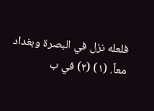فلعله نزل في البصرة وبغداد معاً. (١) (٢) في ب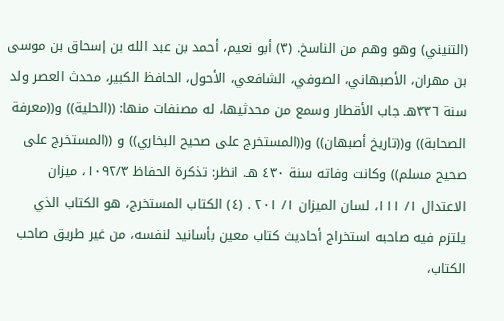(التنيني) وهو وهم من الناسخ. (٣) أبو نعيم، أحمد بن عبد الله بن إسحاق بن موسى بن مهران، الأصبهاني، الصوفي، الشافعي، الأحول، الحافظ الكبير، محدث العصر ولد سنة ٣٣٦هـ جاب الأقطار وسمع من محدثيها، له مصنفات منها: ((الحلية)) و((معرفة الصحابة)) و((تاريخ أصبهان)) و((المستخرج على صحيح البخاري)) و ((المستخرج على صحيح مسلم)) وكانت وفاته سنة ٤٣٠ هـ. انظر: تذكرة الحفاظ ١٠٩٢/٣، ميزان الاعتدال ١/ ١١١، لسان الميزان ١/ ٢٠١ . (٤) الكتاب المستخرج، هو الكتاب الذي يلتزم فيه صاحبه استخراج أحاديث كتاب معين بأسانيد لنفسه، من غير طريق صاحب الكتاب،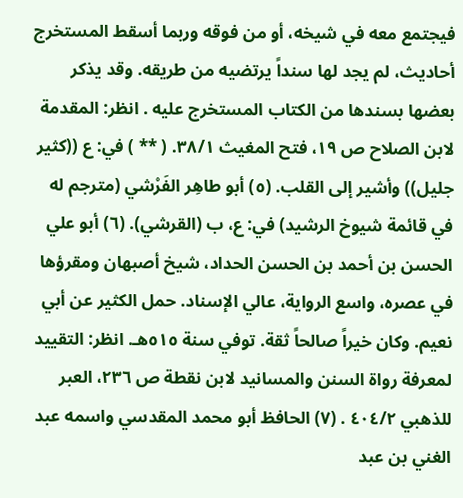فيجتمع معه في شيخه، أو من فوقه وربما أسقط المستخرج أحاديث، لم يجد لها سنداً يرتضيه من طريقه. وقد يذكر بعضها بسندها من الكتاب المستخرج عليه . انظر: المقدمة لابن الصلاح ص ١٩، فتح المغيث ٣٨/١. ( ** ) في: ع ((كثير جليل)) وأشير إلى القلب. (٥) أبو طاهِر الفَرْشي (مترجم له في قائمة شيوخ الرشيد) في: ع، ب (القرشي). (٦) أبو علي الحسن بن أحمد بن الحسن الحداد، شيخ أصبهان ومقرؤها في عصره، واسع الرواية، عالي الإسناد. حمل الكثير عن أبي نعيم. وكان خيراً صالحاً ثقة. توفي سنة ٥١٥هـ. انظر: التقييد لمعرفة رواة السنن والمسانيد لابن نقطة ص ٢٣٦، العبر للذهبي ٤٠٤/٢ . (٧) الحافظ أبو محمد المقدسي واسمه عبد الغني بن عبد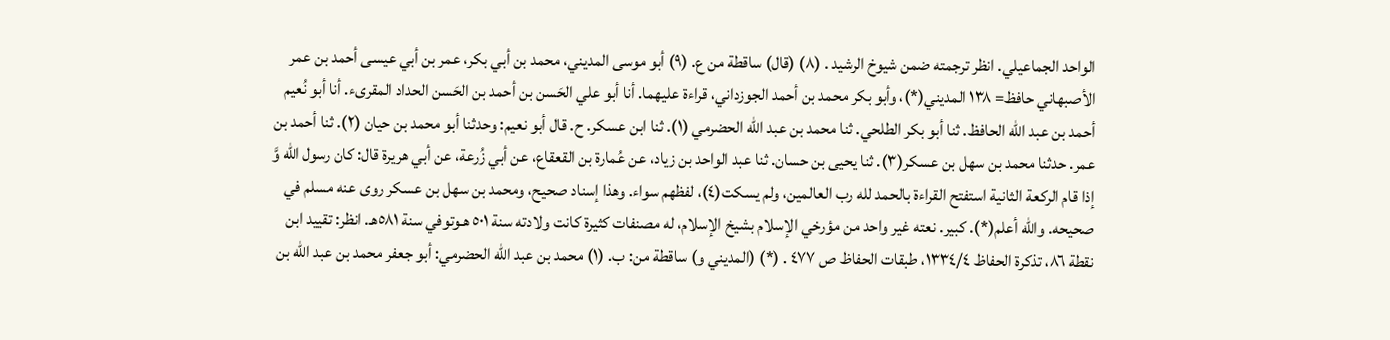الواحد الجماعيلي. انظر ترجمته ضمن شيوخ الرشيد . (٨) (قال) ساقطة من ع. (٩) أبو موسى المديني، محمد بن أبي بكر، عمر بن أبي عيسى أحمد بن عمر الأصبهاني حافظ= ١٣٨ المديني(*)، وأبو بكر محمد بن أحمد الجوزداني، قراءة عليهما. أنا أبو علي الحَسن بن أحمد بن الحَسن الحداد المقرىء. أنا أبو نُعيم أحمد بن عبد الله الحافظ. ثنا أبو بكر الطلحي. ثنا محمد بن عبد الله الحضرمي (١). ثنا ابن عسکر. ح. قال أبو نعيم: وحدثنا أبو محمد بن حيان (٢). ثنا أحمد بن عمر. حدثنا محمد بن سهل بن عسكر(٣). ثنا يحيى بن حسان. ثنا عبد الواحد بن زياد، عن عُمارة بن القعقاع، عن أبي زُرعة، عن أبي هريرة قال: كان رسول الله وَّ إذا قام الركعة الثانية استفتح القراءة بالحمد لله رب العالمين، ولم يسكت(٤)، لفظهم سواء. وهذا إسناد صحيح، ومحمد بن سهل بن عسكر روى عنه مسلم في صحيحه. والله أعلم(*). كبير. نعته غير واحد من مؤرخي الإسلام بشيخ الإسلام، له مصنفات كثيرة كانت ولادته سنة ٥٠١ هـوتوفي سنة ٥٨١هـ. انظر: تقييد ابن نقطة ٨٦، تذكرة الحفاظ ١٣٣٤/٤، طبقات الحفاظ ص ٤٧٧ . (*) (المديني و) ساقطة من: ب. (١) محمد بن عبد الله الحضرمي: أبو جعفر محمد بن عبد الله بن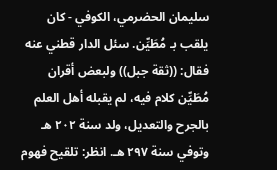سليمان الحضرمي، الكوفي - كان يلقب بـ مُطَيِّن. سئل الدار قطني عنه فقال: ((ثقة جبل)) ولبعض أقران مُطَيِّن كلام فيه، لم يقبله أهل العلم بالجرح والتعديل، ولد سنة ٢٠٢ هـ وتوفي سنة ٢٩٧ هـ. انظر: تلقيح فهوم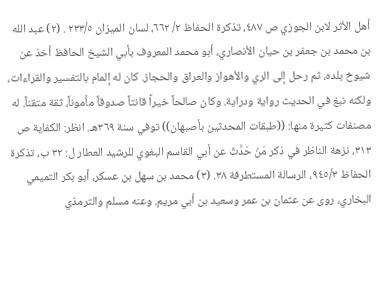أهل الأثر لابن الجوزي ص ٤٨٧، تذكرة الحفاظ ٢/ ٦٦٢، لسان الميزان ٢٣٣/٥ . (٢) عبد الله بن محمد بن جعفر بن حيان الأنصاري، أبو محمد المعروف بأبي الشيخ الحافظ أخذ عن شيوخ بلده، ثم رحل إلى الري والأهواز والعراق والحجاز. كان له إلمام بالتفسير والقراءات، ولكنه نبغ في الحديث رواية ودراية. وكان صالحاً خيراً قانتاً صدوقاً مأموناً، ثقة متقناً. له مصنفات كثيرة منها: ((طبقات المحدثين بأصبهان)) توفي سنة ٣٦٩هـ. انظر: الكفاية ص ٣١٣، نزهة الناظر في ذكر مَنْ حَدَّثَ عن أبي القاسم البغوي للرشيد العطار ل: ٣٢ ب، تذكرة الحفاظ ٩٤٥/٣، الرسالة المستطرفة ٣٨. (٣) محمد بن سهل بن عسكر، أبو بكر التميمي البخاري، روى عن عثمان بن عمر وسعيد بن أبي مريم. وعنه مسلم والترمذي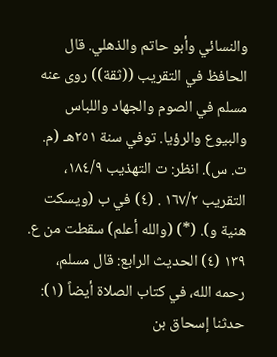والنسائي وأبو حاتم والذهلي. قال الحافظ في التقريب ((ثقة)) روى عنه مسلم في الصوم والجهاد واللباس والبيوع والرؤيا. توفي سنة ٢٥١هـ (م. ت. س). انظر: ت التهذيب ١٨٤/٩، التقريب ١٦٧/٢ . (٤) في ب (ويسكت هنية و). (*) (والله أعلم) سقطت من ع. ١٣٩ (٤) الحديث الرابع: قال مسلم، رحمه الله، في كتاب الصلاة أيضاً (١): حدثنا إسحاق بن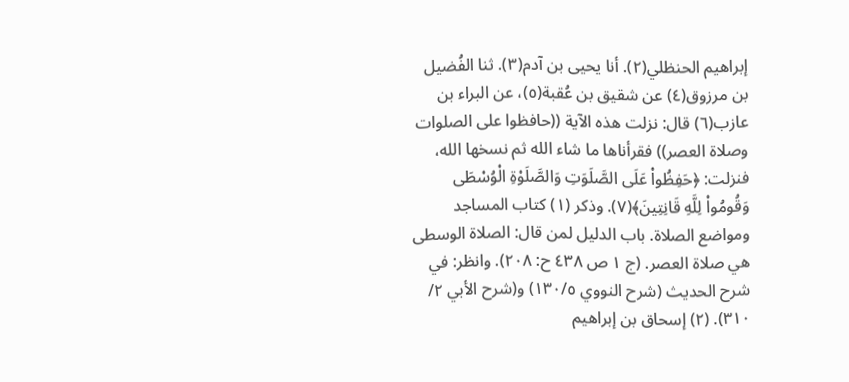إبراهيم الحنظلي(٢). أنا يحيى بن آدم(٣). ثنا الفُضيل بن مرزوق(٤) عن شقيق بن عُقبة(٥)، عن البراء بن عازب(٦) قال: نزلت هذه الآية ((حافظوا على الصلوات وصلاة العصر)) فقرأناها ما شاء الله ثم نسخها الله، فنزلت: ﴿حَفِظُواْ عَلَى الصَّلَوَتِ وَالصَّلَوْةِ الْوُسْطَى وَقُومُواْ لِلَّهِ قَانِتِينَ﴾(٧). وذكر (١) كتاب المساجد ومواضع الصلاة. باب الدليل لمن قال: الصلاة الوسطى هي صلاة العصر. (ج ١ ص ٤٣٨ ح: ٢٠٨). وانظر: في شرح الحديث (شرح النووي ١٣٠/٥) و(شرح الأبي ٢/ ٣١٠). (٢) إسحاق بن إبراهيم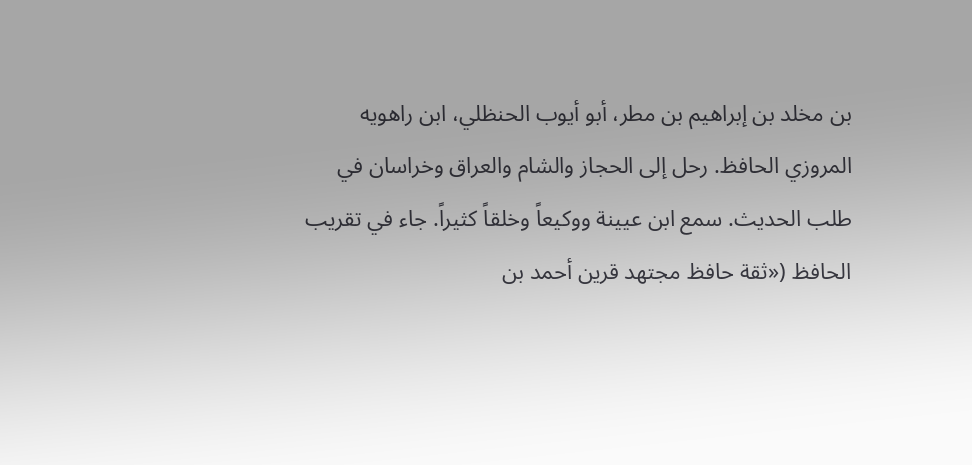بن مخلد بن إبراهيم بن مطر، أبو أيوب الحنظلي، ابن راهويه المروزي الحافظ. رحل إلى الحجاز والشام والعراق وخراسان في طلب الحديث. سمع ابن عيينة ووكيعاً وخلقاً كثيراً. جاء في تقريب الحافظ («ثقة حافظ مجتهد قرين أحمد بن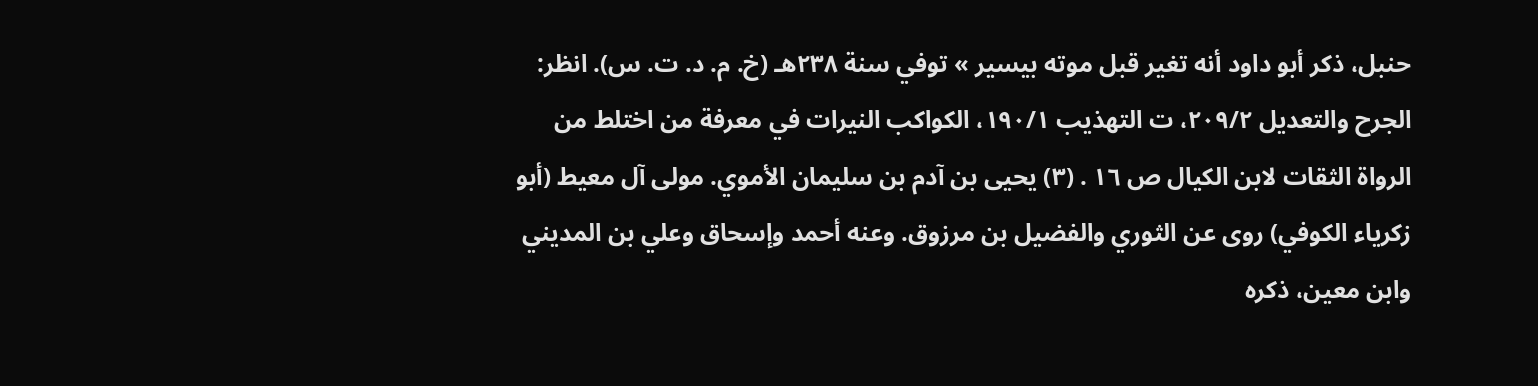حنبل، ذكر أبو داود أنه تغیر قبل موته بیسیر » توفي سنة ٢٣٨هـ (خ. م. د. ت. س). انظر: الجرح والتعديل ٢٠٩/٢، ت التهذيب ١٩٠/١، الكواكب النيرات في معرفة من اختلط من الرواة الثقات لابن الكيال ص ١٦ . (٣) يحيى بن آدم بن سليمان الأموي. مولى آل معيط (أبو زكرياء الكوفي) روى عن الثوري والفضيل بن مرزوق. وعنه أحمد وإسحاق وعلي بن المديني وابن معين، ذكره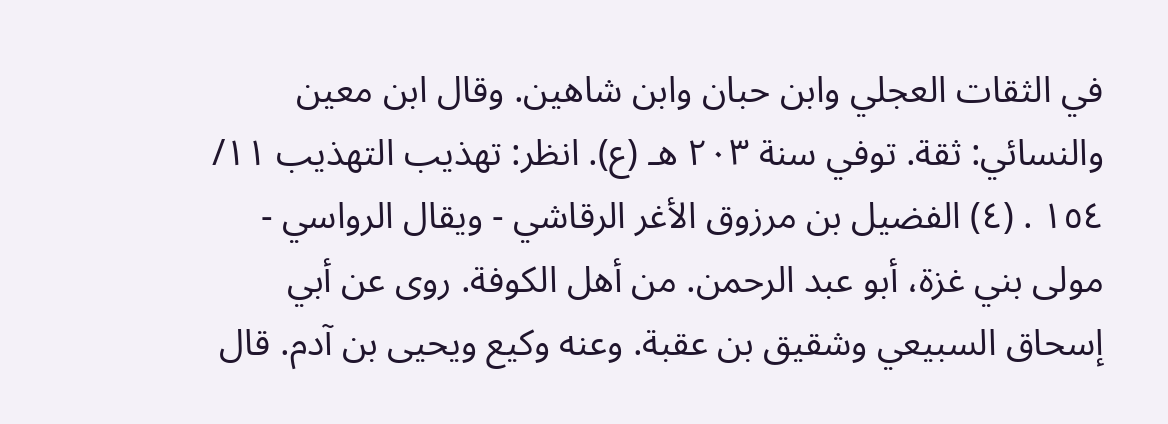في الثقات العجلي وابن حبان وابن شاهين. وقال ابن معين والنسائي: ثقة. توفي سنة ٢٠٣ هـ (ع). انظر: تهذيب التهذيب ١١/ ١٥٤ . (٤) الفضيل بن مرزوق الأغر الرقاشي - ويقال الرواسي - مولى بني غزة، أبو عبد الرحمن. من أهل الكوفة. روى عن أبي إسحاق السبيعي وشقيق بن عقبة. وعنه وكيع ويحيى بن آدم. قال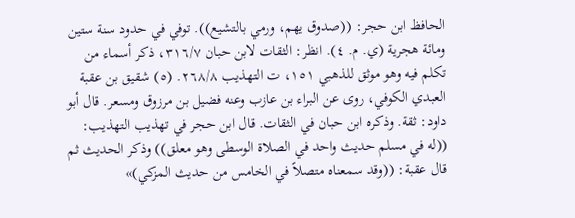الحافظ ابن حجر: ((صدوق يهم، ورمي بالتشيع)). توفي في حدود سنة ستين ومائة هجرية (ي. م. ٤). انظر: الثقات لابن حبان ٣١٦/٧، ذكر أسماء من تكلم فيه وهو موثق للذهبي ١٥١، ت التهذيب ٢٦٨/٨. (٥) شقيق بن عقبة العبدي الكوفي، روى عن البراء بن عازب وعنه فضيل بن مرزوق ومسعر. قال أبو داود: ثقة. وذكره ابن حبان في الثقات. قال ابن حجر في تهذيب التهذيب: ((له في مسلم حديث واحد في الصلاة الوسطى وهو معلق)) وذكر الحديث ثم قال عقبة: ((وقد سمعناه متصلاً في الخامس من حديث المزكي)»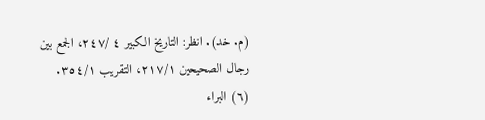(م. خد). انظر: التاريخ الكبير ٤ /٢٤٧، الجمع بين رجال الصحيحين ٢١٧/١، التقريب ٣٥٤/١. (٦) البراء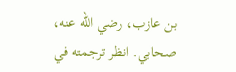بن عازب، رضي الله عنه، صحابي. انظر ترجمته في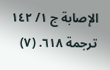الإصابة ج ١/ ١٤٢ ترجمة ٦١٨. (٧)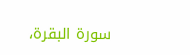سورة البقرة،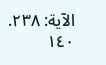الآية: ٢٣٨. ١٤٠